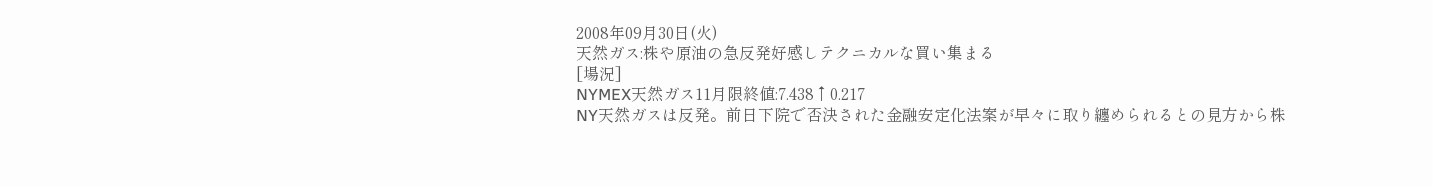2008年09月30日(火)
天然ガス:株や原油の急反発好感しテクニカルな買い集まる
[場況]
NYMEX天然ガス11月限終値:7.438↑0.217
NY天然ガスは反発。前日下院で否決された金融安定化法案が早々に取り纏められるとの見方から株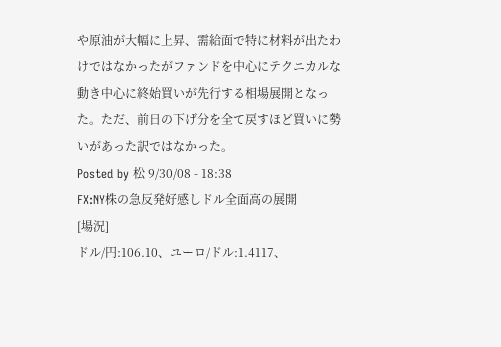や原油が大幅に上昇、需給面で特に材料が出たわけではなかったがファンドを中心にテクニカルな動き中心に終始買いが先行する相場展開となった。ただ、前日の下げ分を全て戻すほど買いに勢いがあった訳ではなかった。
Posted by 松 9/30/08 - 18:38
FX:NY株の急反発好感しドル全面高の展開
[場況]
ドル/円:106.10、ユーロ/ドル:1.4117、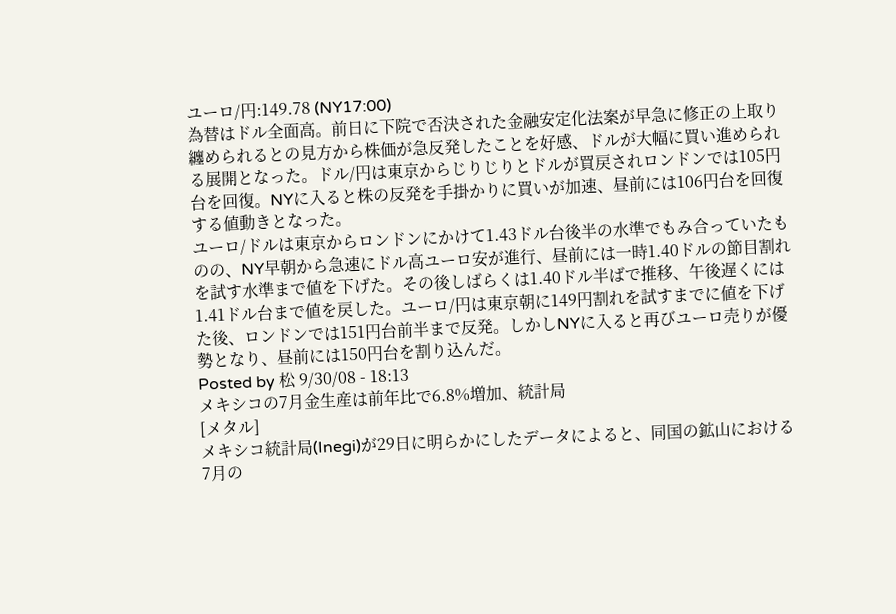ユーロ/円:149.78 (NY17:00)
為替はドル全面高。前日に下院で否決された金融安定化法案が早急に修正の上取り纏められるとの見方から株価が急反発したことを好感、ドルが大幅に買い進められる展開となった。ドル/円は東京からじりじりとドルが買戻されロンドンでは105円台を回復。NYに入ると株の反発を手掛かりに買いが加速、昼前には106円台を回復する値動きとなった。
ユーロ/ドルは東京からロンドンにかけて1.43ドル台後半の水準でもみ合っていたものの、NY早朝から急速にドル高ユーロ安が進行、昼前には一時1.40ドルの節目割れを試す水準まで値を下げた。その後しばらくは1.40ドル半ばで推移、午後遅くには1.41ドル台まで値を戻した。ユーロ/円は東京朝に149円割れを試すまでに値を下げた後、ロンドンでは151円台前半まで反発。しかしNYに入ると再びユーロ売りが優勢となり、昼前には150円台を割り込んだ。
Posted by 松 9/30/08 - 18:13
メキシコの7月金生産は前年比で6.8%増加、統計局
[メタル]
メキシコ統計局(Inegi)が29日に明らかにしたデータによると、同国の鉱山における7月の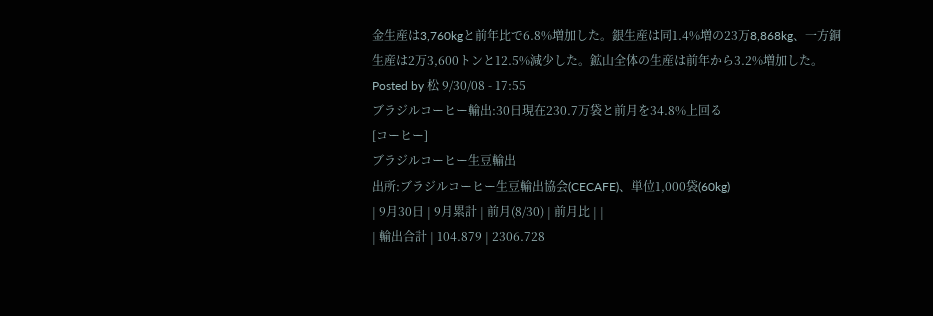金生産は3,760kgと前年比で6.8%増加した。銀生産は同1.4%増の23万8,868kg、一方銅生産は2万3,600トンと12.5%減少した。鉱山全体の生産は前年から3.2%増加した。
Posted by 松 9/30/08 - 17:55
ブラジルコーヒー輸出:30日現在230.7万袋と前月を34.8%上回る
[コーヒー]
ブラジルコーヒー生豆輸出
出所:ブラジルコーヒー生豆輸出協会(CECAFE)、単位1,000袋(60kg)
| 9月30日 | 9月累計 | 前月(8/30) | 前月比 | |
| 輸出合計 | 104.879 | 2306.728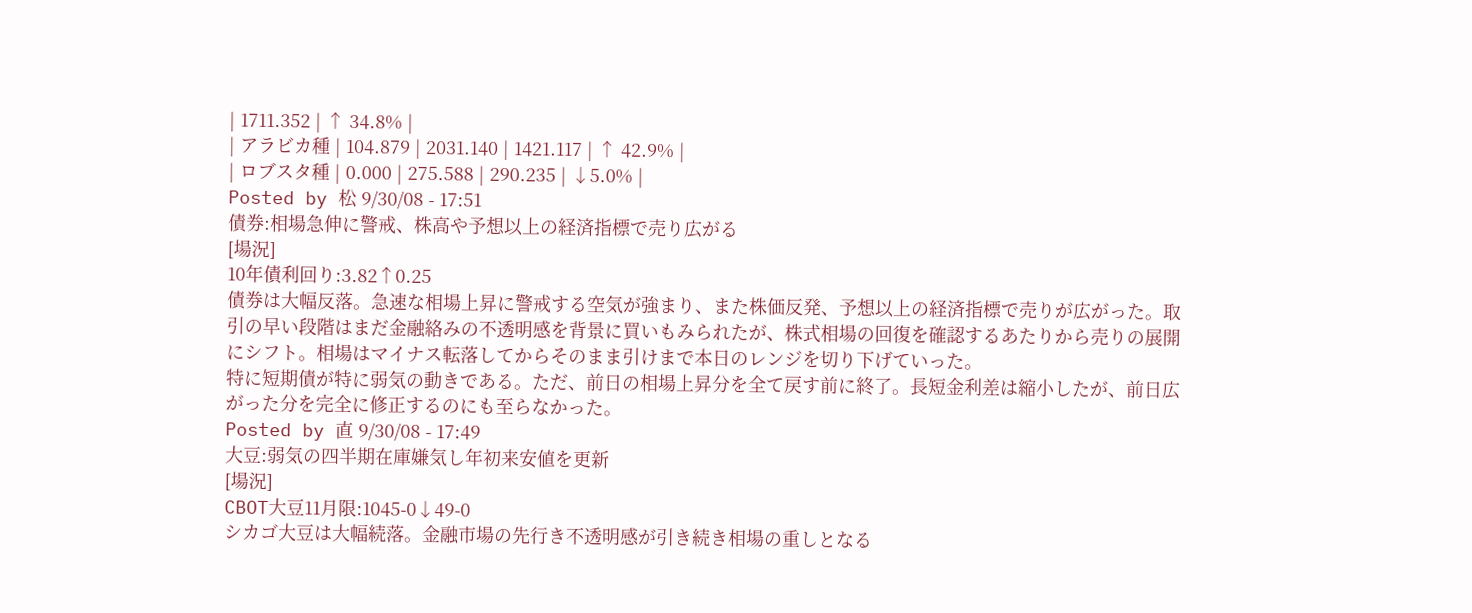| 1711.352 | ↑ 34.8% |
| アラビカ種 | 104.879 | 2031.140 | 1421.117 | ↑ 42.9% |
| ロブスタ種 | 0.000 | 275.588 | 290.235 | ↓5.0% |
Posted by 松 9/30/08 - 17:51
債券:相場急伸に警戒、株高や予想以上の経済指標で売り広がる
[場況]
10年債利回り:3.82↑0.25
債券は大幅反落。急速な相場上昇に警戒する空気が強まり、また株価反発、予想以上の経済指標で売りが広がった。取引の早い段階はまだ金融絡みの不透明感を背景に買いもみられたが、株式相場の回復を確認するあたりから売りの展開にシフト。相場はマイナス転落してからそのまま引けまで本日のレンジを切り下げていった。
特に短期債が特に弱気の動きである。ただ、前日の相場上昇分を全て戻す前に終了。長短金利差は縮小したが、前日広がった分を完全に修正するのにも至らなかった。
Posted by 直 9/30/08 - 17:49
大豆:弱気の四半期在庫嫌気し年初来安値を更新
[場況]
CBOT大豆11月限:1045-0↓49-0
シカゴ大豆は大幅続落。金融市場の先行き不透明感が引き続き相場の重しとなる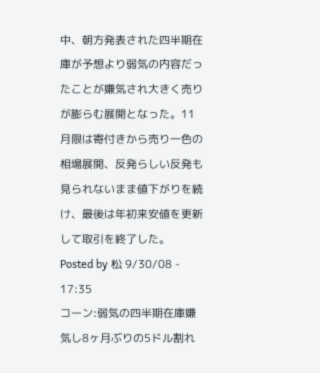中、朝方発表された四半期在庫が予想より弱気の内容だったことが嫌気され大きく売りが膨らむ展開となった。11月限は寄付きから売り一色の相場展開、反発らしい反発も見られないまま値下がりを続け、最後は年初来安値を更新して取引を終了した。
Posted by 松 9/30/08 - 17:35
コーン:弱気の四半期在庫嫌気し8ヶ月ぶりの5ドル割れ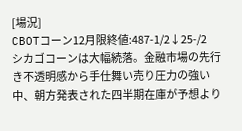[場況]
CBOTコーン12月限終値:487-1/2↓25-/2
シカゴコーンは大幅続落。金融市場の先行き不透明感から手仕舞い売り圧力の強い中、朝方発表された四半期在庫が予想より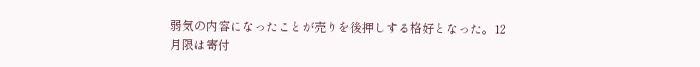弱気の内容になったことが売りを後押しする格好となった。12月限は寄付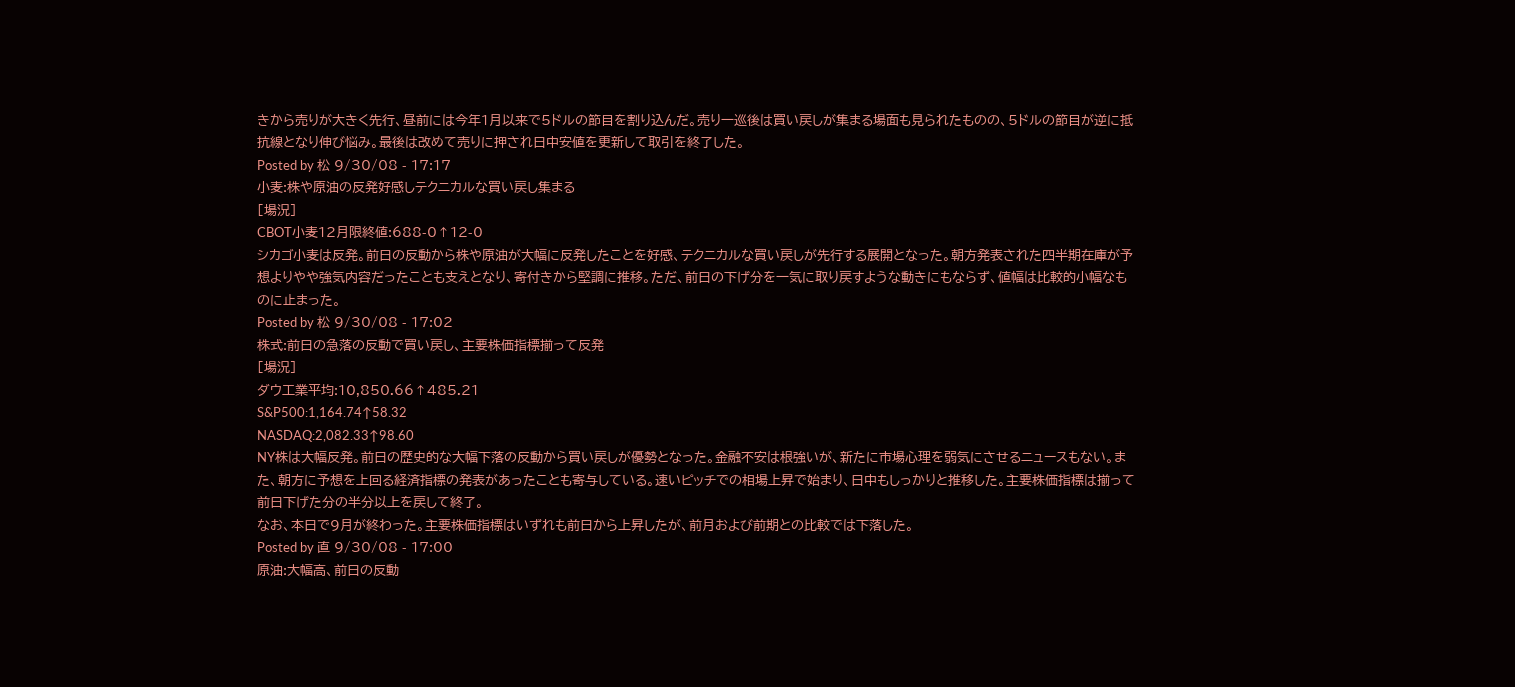きから売りが大きく先行、昼前には今年1月以来で5ドルの節目を割り込んだ。売り一巡後は買い戻しが集まる場面も見られたものの、5ドルの節目が逆に抵抗線となり伸び悩み。最後は改めて売りに押され日中安値を更新して取引を終了した。
Posted by 松 9/30/08 - 17:17
小麦:株や原油の反発好感しテクニカルな買い戻し集まる
[場況]
CBOT小麦12月限終値:688-0↑12-0
シカゴ小麦は反発。前日の反動から株や原油が大幅に反発したことを好感、テクニカルな買い戻しが先行する展開となった。朝方発表された四半期在庫が予想よりやや強気内容だったことも支えとなり、寄付きから堅調に推移。ただ、前日の下げ分を一気に取り戻すような動きにもならず、値幅は比較的小幅なものに止まった。
Posted by 松 9/30/08 - 17:02
株式:前日の急落の反動で買い戻し、主要株価指標揃って反発
[場況]
ダウ工業平均:10,850.66↑485.21
S&P500:1,164.74↑58.32
NASDAQ:2,082.33↑98.60
NY株は大幅反発。前日の歴史的な大幅下落の反動から買い戻しが優勢となった。金融不安は根強いが、新たに市場心理を弱気にさせるニュースもない。また、朝方に予想を上回る経済指標の発表があったことも寄与している。速いピッチでの相場上昇で始まり、日中もしっかりと推移した。主要株価指標は揃って前日下げた分の半分以上を戻して終了。
なお、本日で9月が終わった。主要株価指標はいずれも前日から上昇したが、前月および前期との比較では下落した。
Posted by 直 9/30/08 - 17:00
原油:大幅高、前日の反動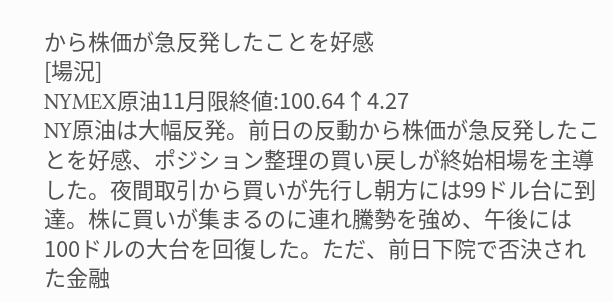から株価が急反発したことを好感
[場況]
NYMEX原油11月限終値:100.64↑4.27
NY原油は大幅反発。前日の反動から株価が急反発したことを好感、ポジション整理の買い戻しが終始相場を主導した。夜間取引から買いが先行し朝方には99ドル台に到達。株に買いが集まるのに連れ騰勢を強め、午後には100ドルの大台を回復した。ただ、前日下院で否決された金融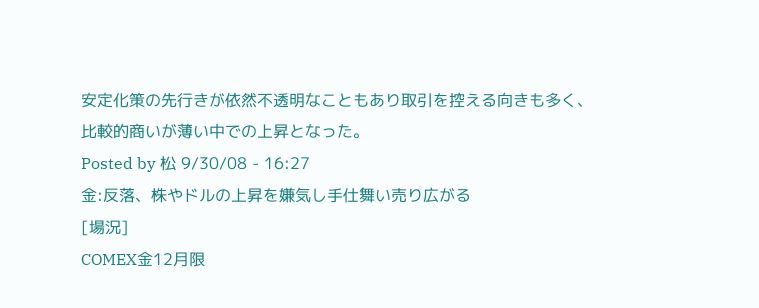安定化策の先行きが依然不透明なこともあり取引を控える向きも多く、比較的商いが薄い中での上昇となった。
Posted by 松 9/30/08 - 16:27
金:反落、株やドルの上昇を嫌気し手仕舞い売り広がる
[場況]
COMEX金12月限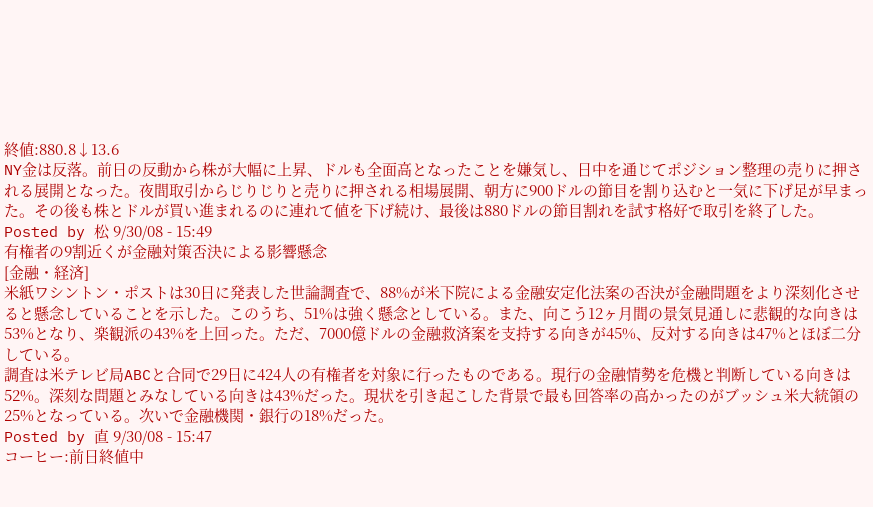終値:880.8↓13.6
NY金は反落。前日の反動から株が大幅に上昇、ドルも全面高となったことを嫌気し、日中を通じてポジション整理の売りに押される展開となった。夜間取引からじりじりと売りに押される相場展開、朝方に900ドルの節目を割り込むと一気に下げ足が早まった。その後も株とドルが買い進まれるのに連れて値を下げ続け、最後は880ドルの節目割れを試す格好で取引を終了した。
Posted by 松 9/30/08 - 15:49
有権者の9割近くが金融対策否決による影響懸念
[金融・経済]
米紙ワシントン・ポストは30日に発表した世論調査で、88%が米下院による金融安定化法案の否決が金融問題をより深刻化させると懸念していることを示した。このうち、51%は強く懸念としている。また、向こう12ヶ月間の景気見通しに悲観的な向きは53%となり、楽観派の43%を上回った。ただ、7000億ドルの金融救済案を支持する向きが45%、反対する向きは47%とほぼ二分している。
調査は米テレビ局ABCと合同で29日に424人の有権者を対象に行ったものである。現行の金融情勢を危機と判断している向きは52%。深刻な問題とみなしている向きは43%だった。現状を引き起こした背景で最も回答率の高かったのがブッシュ米大統領の25%となっている。次いで金融機関・銀行の18%だった。
Posted by 直 9/30/08 - 15:47
コーヒー:前日終値中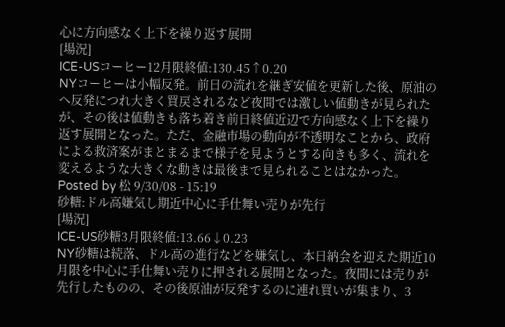心に方向感なく上下を繰り返す展開
[場況]
ICE-USコーヒー12月限終値:130.45↑0.20
NYコーヒーは小幅反発。前日の流れを継ぎ安値を更新した後、原油のへ反発につれ大きく買戻されるなど夜間では激しい値動きが見られたが、その後は値動きも落ち着き前日終値近辺で方向感なく上下を繰り返す展開となった。ただ、金融市場の動向が不透明なことから、政府による救済案がまとまるまで様子を見ようとする向きも多く、流れを変えるような大きくな動きは最後まで見られることはなかった。
Posted by 松 9/30/08 - 15:19
砂糖:ドル高嫌気し期近中心に手仕舞い売りが先行
[場況]
ICE-US砂糖3月限終値:13.66↓0.23
NY砂糖は続落、ドル高の進行などを嫌気し、本日納会を迎えた期近10月限を中心に手仕舞い売りに押される展開となった。夜間には売りが先行したものの、その後原油が反発するのに連れ買いが集まり、3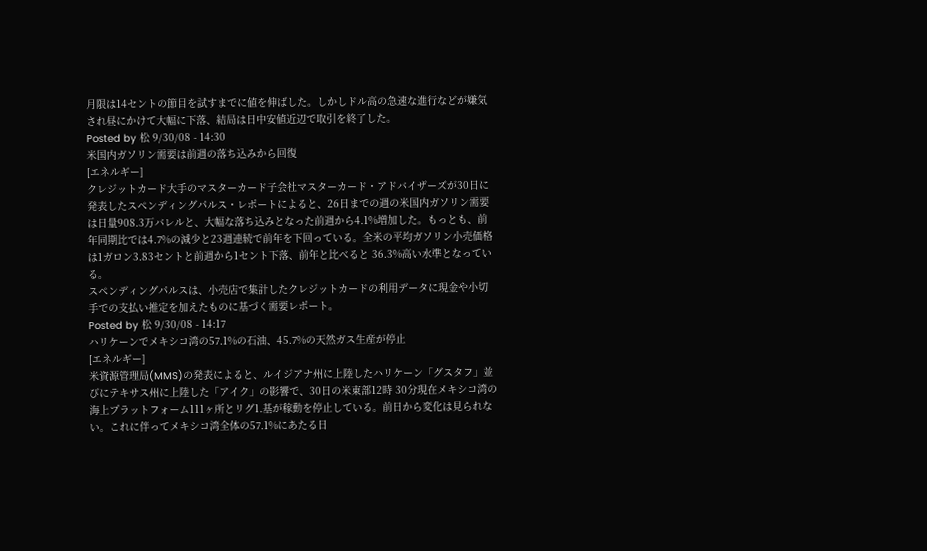月限は14セントの節目を試すまでに値を伸ばした。しかしドル高の急速な進行などが嫌気され昼にかけて大幅に下落、結局は日中安値近辺で取引を終了した。
Posted by 松 9/30/08 - 14:30
米国内ガソリン需要は前週の落ち込みから回復
[エネルギー]
クレジットカード大手のマスターカード子会社マスターカード・アドバイザーズが30日に発表したスペンディングパルス・レポートによると、26日までの週の米国内ガソリン需要は日量908.3万バレルと、大幅な落ち込みとなった前週から4.1%増加した。もっとも、前年同期比では4.7%の減少と23週連続で前年を下回っている。全米の平均ガソリン小売価格は1ガロン3.83セントと前週から1セント下落、前年と比べると 36.3%高い水準となっている。
スペンディングパルスは、小売店で集計したクレジットカードの利用データに現金や小切手での支払い推定を加えたものに基づく需要レポート。
Posted by 松 9/30/08 - 14:17
ハリケーンでメキシコ湾の57.1%の石油、45.7%の天然ガス生産が停止
[エネルギー]
米資源管理局(MMS)の発表によると、ルイジアナ州に上陸したハリケーン「グスタフ」並びにテキサス州に上陸した「アイク」の影響で、30日の米東部12時 30分現在メキシコ湾の海上プラットフォーム111ヶ所とリグ1.基が稼動を停止している。前日から変化は見られない。これに伴ってメキシコ湾全体の57.1%にあたる日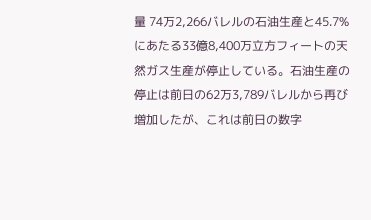量 74万2,266バレルの石油生産と45.7%にあたる33億8,400万立方フィートの天然ガス生産が停止している。石油生産の停止は前日の62万3,789バレルから再び増加したが、これは前日の数字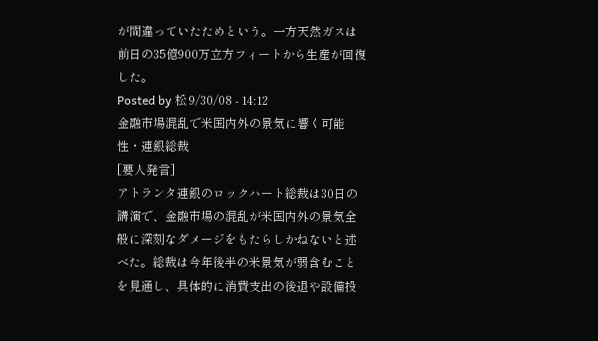が間違っていたためという。一方天然ガスは前日の35億900万立方フィートから生産が回復した。
Posted by 松 9/30/08 - 14:12
金融市場混乱で米国内外の景気に響く可能性・連銀総裁
[要人発言]
アトランタ連銀のロックハート総裁は30日の講演で、金融市場の混乱が米国内外の景気全般に深刻なダメージをもたらしかねないと述べた。総裁は今年後半の米景気が弱含むことを見通し、具体的に消費支出の後退や設備投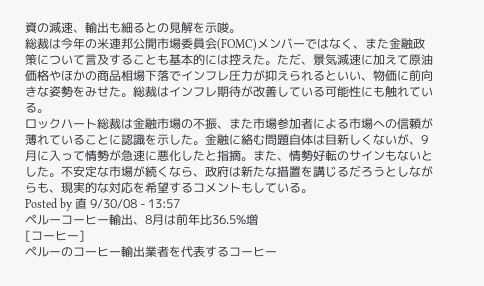資の減速、輸出も細るとの見解を示唆。
総裁は今年の米連邦公開市場委員会(FOMC)メンバーではなく、また金融政策について言及することも基本的には控えた。ただ、景気減速に加えて原油価格やほかの商品相場下落でインフレ圧力が抑えられるといい、物価に前向きな姿勢をみせた。総裁はインフレ期待が改善している可能性にも触れている。
ロックハート総裁は金融市場の不振、また市場参加者による市場への信頼が薄れていることに認識を示した。金融に絡む問題自体は目新しくないが、9月に入って情勢が急速に悪化したと指摘。また、情勢好転のサインもないとした。不安定な市場が続くなら、政府は新たな措置を講じるだろうとしながらも、現実的な対応を希望するコメントもしている。
Posted by 直 9/30/08 - 13:57
ペルーコーヒー輸出、8月は前年比36.5%増
[コーヒー]
ペルーのコーヒー輸出業者を代表するコーヒー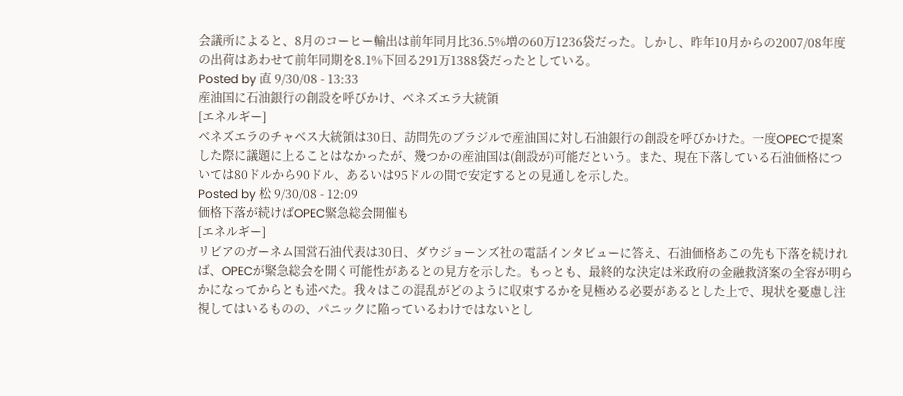会議所によると、8月のコーヒー輸出は前年同月比36.5%増の60万1236袋だった。しかし、昨年10月からの2007/08年度の出荷はあわせて前年同期を8.1%下回る291万1388袋だったとしている。
Posted by 直 9/30/08 - 13:33
産油国に石油銀行の創設を呼びかけ、ベネズエラ大統領
[エネルギー]
ベネズエラのチャベス大統領は30日、訪問先のブラジルで産油国に対し石油銀行の創設を呼びかけた。一度OPECで提案した際に議題に上ることはなかったが、幾つかの産油国は(創設が)可能だという。また、現在下落している石油価格については80ドルから90ドル、あるいは95ドルの間で安定するとの見通しを示した。
Posted by 松 9/30/08 - 12:09
価格下落が続けばOPEC緊急総会開催も
[エネルギー]
リビアのガーネム国営石油代表は30日、ダウジョーンズ社の電話インタビューに答え、石油価格あこの先も下落を続ければ、OPECが緊急総会を開く可能性があるとの見方を示した。もっとも、最終的な決定は米政府の金融救済案の全容が明らかになってからとも述べた。我々はこの混乱がどのように収束するかを見極める必要があるとした上で、現状を憂慮し注視してはいるものの、パニックに陥っているわけではないとし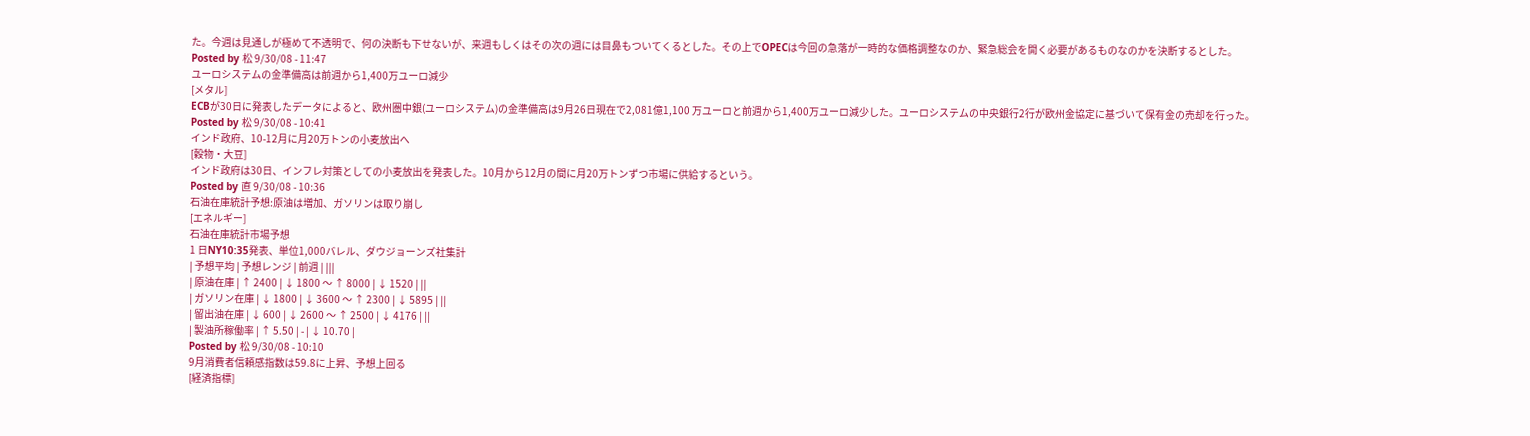た。今週は見通しが極めて不透明で、何の決断も下せないが、来週もしくはその次の週には目鼻もついてくるとした。その上でOPECは今回の急落が一時的な価格調整なのか、緊急総会を開く必要があるものなのかを決断するとした。
Posted by 松 9/30/08 - 11:47
ユーロシステムの金準備高は前週から1,400万ユーロ減少
[メタル]
ECBが30日に発表したデータによると、欧州圏中銀(ユーロシステム)の金準備高は9月26日現在で2,081億1,100 万ユーロと前週から1,400万ユーロ減少した。ユーロシステムの中央銀行2行が欧州金協定に基づいて保有金の売却を行った。
Posted by 松 9/30/08 - 10:41
インド政府、10-12月に月20万トンの小麦放出へ
[穀物・大豆]
インド政府は30日、インフレ対策としての小麦放出を発表した。10月から12月の間に月20万トンずつ市場に供給するという。
Posted by 直 9/30/08 - 10:36
石油在庫統計予想:原油は増加、ガソリンは取り崩し
[エネルギー]
石油在庫統計市場予想
1 日NY10:35発表、単位1,000バレル、ダウジョーンズ社集計
| 予想平均 | 予想レンジ | 前週 | |||
| 原油在庫 | ↑ 2400 | ↓ 1800 〜 ↑ 8000 | ↓ 1520 | ||
| ガソリン在庫 | ↓ 1800 | ↓ 3600 〜 ↑ 2300 | ↓ 5895 | ||
| 留出油在庫 | ↓ 600 | ↓ 2600 〜 ↑ 2500 | ↓ 4176 | ||
| 製油所稼働率 | ↑ 5.50 | - | ↓ 10.70 |
Posted by 松 9/30/08 - 10:10
9月消費者信頼感指数は59.8に上昇、予想上回る
[経済指標]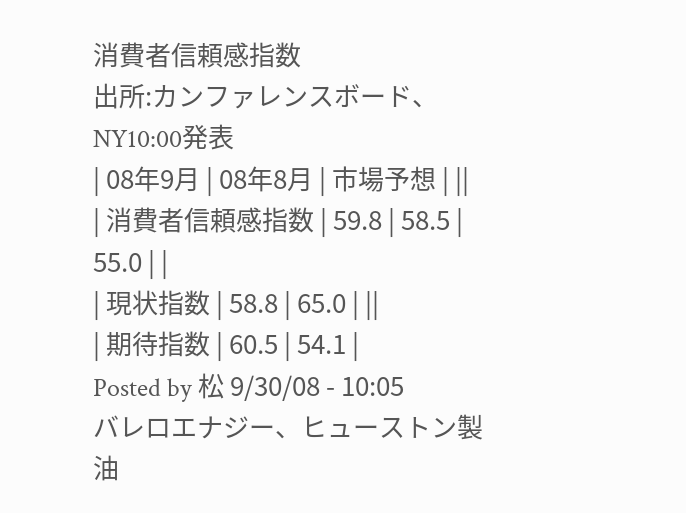消費者信頼感指数
出所:カンファレンスボード、NY10:00発表
| 08年9月 | 08年8月 | 市場予想 | ||
| 消費者信頼感指数 | 59.8 | 58.5 | 55.0 | |
| 現状指数 | 58.8 | 65.0 | ||
| 期待指数 | 60.5 | 54.1 |
Posted by 松 9/30/08 - 10:05
バレロエナジー、ヒューストン製油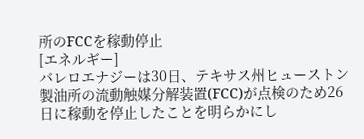所のFCCを稼動停止
[エネルギー]
バレロエナジーは30日、テキサス州ヒューストン製油所の流動触媒分解装置(FCC)が点検のため26日に稼動を停止したことを明らかにし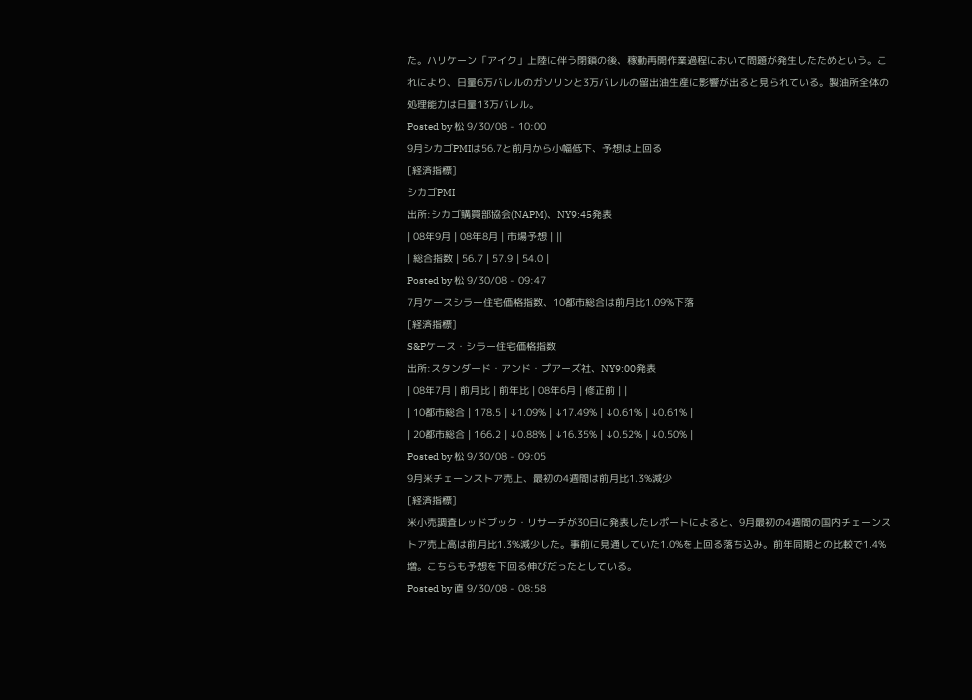た。ハリケーン「アイク」上陸に伴う閉鎖の後、稼動再開作業過程において問題が発生したためという。これにより、日量6万バレルのガソリンと3万バレルの留出油生産に影響が出ると見られている。製油所全体の処理能力は日量13万バレル。
Posted by 松 9/30/08 - 10:00
9月シカゴPMIは56.7と前月から小幅低下、予想は上回る
[経済指標]
シカゴPMI
出所:シカゴ購買部協会(NAPM)、NY9:45発表
| 08年9月 | 08年8月 | 市場予想 | ||
| 総合指数 | 56.7 | 57.9 | 54.0 |
Posted by 松 9/30/08 - 09:47
7月ケースシラー住宅価格指数、10都市総合は前月比1.09%下落
[経済指標]
S&Pケース・シラー住宅価格指数
出所:スタンダード・アンド・プアーズ社、NY9:00発表
| 08年7月 | 前月比 | 前年比 | 08年6月 | 修正前 | |
| 10都市総合 | 178.5 | ↓1.09% | ↓17.49% | ↓0.61% | ↓0.61% |
| 20都市総合 | 166.2 | ↓0.88% | ↓16.35% | ↓0.52% | ↓0.50% |
Posted by 松 9/30/08 - 09:05
9月米チェーンストア売上、最初の4週間は前月比1.3%減少
[経済指標]
米小売調査レッドブック・リサーチが30日に発表したレポートによると、9月最初の4週間の国内チェーンストア売上高は前月比1.3%減少した。事前に見通していた1.0%を上回る落ち込み。前年同期との比較で1.4%増。こちらも予想を下回る伸びだったとしている。
Posted by 直 9/30/08 - 08:58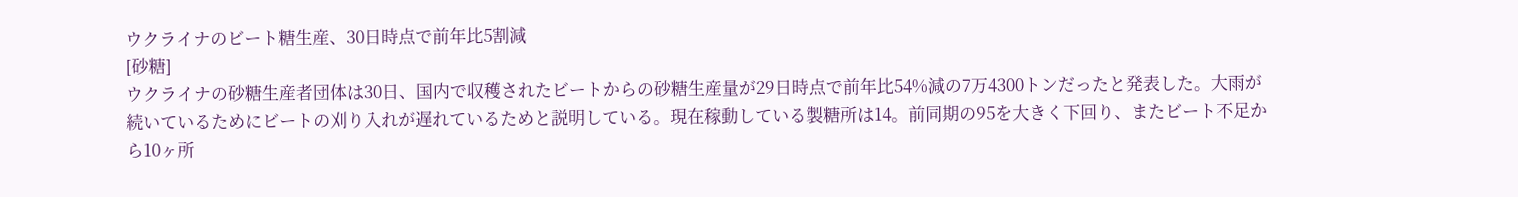ウクライナのビート糖生産、30日時点で前年比5割減
[砂糖]
ウクライナの砂糖生産者団体は30日、国内で収穫されたビートからの砂糖生産量が29日時点で前年比54%減の7万4300トンだったと発表した。大雨が続いているためにビートの刈り入れが遅れているためと説明している。現在稼動している製糖所は14。前同期の95を大きく下回り、またビート不足から10ヶ所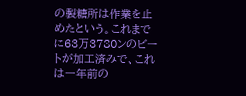の製糖所は作業を止めたという。これまでに63万3780ンのビートが加工済みで、これは一年前の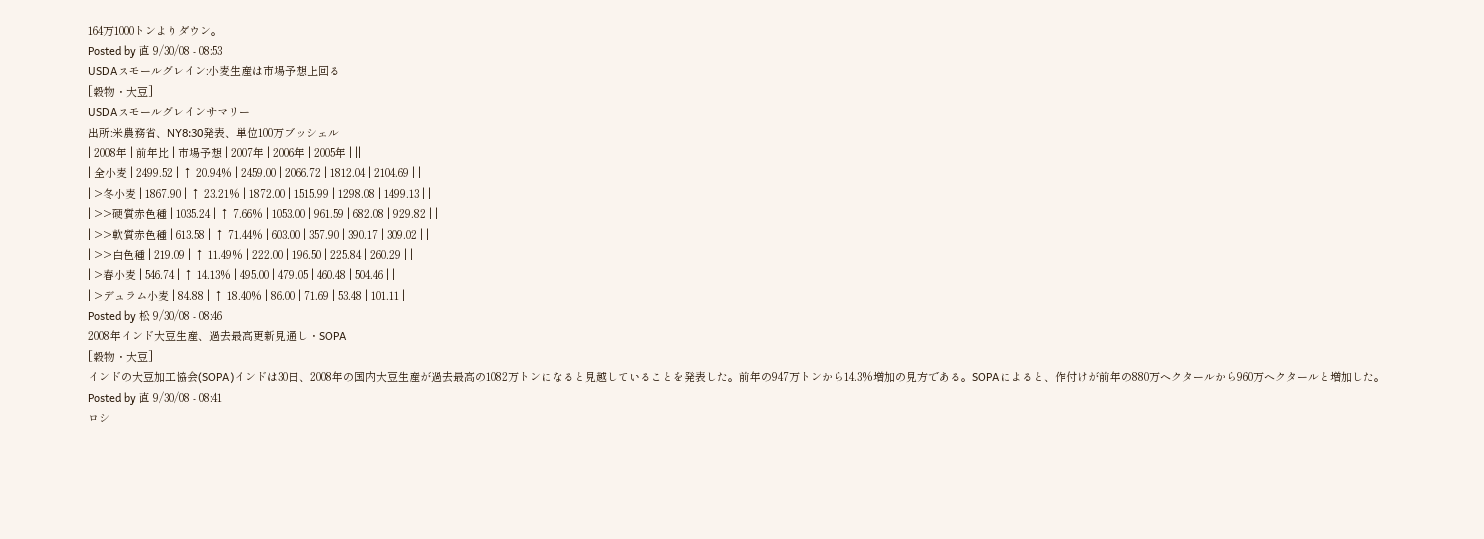164万1000トンよりダウン。
Posted by 直 9/30/08 - 08:53
USDAスモールグレイン:小麦生産は市場予想上回る
[穀物・大豆]
USDAスモールグレインサマリー
出所:米農務省、NY8:30発表、単位100万ブッシェル
| 2008年 | 前年比 | 市場予想 | 2007年 | 2006年 | 2005年 | ||
| 全小麦 | 2499.52 | ↑ 20.94% | 2459.00 | 2066.72 | 1812.04 | 2104.69 | |
| >冬小麦 | 1867.90 | ↑ 23.21% | 1872.00 | 1515.99 | 1298.08 | 1499.13 | |
| >>硬質赤色種 | 1035.24 | ↑ 7.66% | 1053.00 | 961.59 | 682.08 | 929.82 | |
| >>軟質赤色種 | 613.58 | ↑ 71.44% | 603.00 | 357.90 | 390.17 | 309.02 | |
| >>白色種 | 219.09 | ↑ 11.49% | 222.00 | 196.50 | 225.84 | 260.29 | |
| >春小麦 | 546.74 | ↑ 14.13% | 495.00 | 479.05 | 460.48 | 504.46 | |
| >デュラム小麦 | 84.88 | ↑ 18.40% | 86.00 | 71.69 | 53.48 | 101.11 |
Posted by 松 9/30/08 - 08:46
2008年インド大豆生産、過去最高更新見通し・SOPA
[穀物・大豆]
インドの大豆加工協会(SOPA)インドは30日、2008年の国内大豆生産が過去最高の1082万トンになると見越していることを発表した。前年の947万トンから14.3%増加の見方である。SOPAによると、作付けが前年の880万ヘクタールから960万ヘクタールと増加した。
Posted by 直 9/30/08 - 08:41
ロシ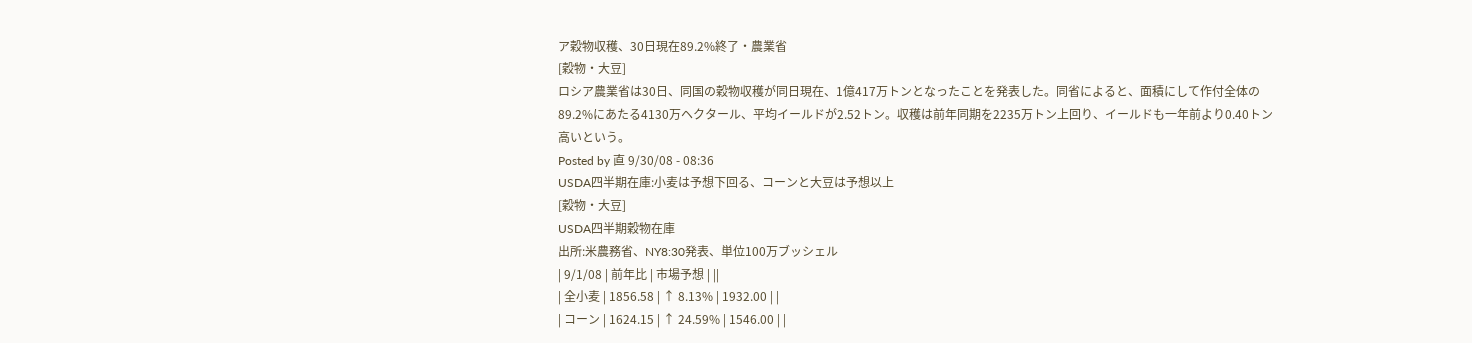ア穀物収穫、30日現在89.2%終了・農業省
[穀物・大豆]
ロシア農業省は30日、同国の穀物収穫が同日現在、1億417万トンとなったことを発表した。同省によると、面積にして作付全体の89.2%にあたる4130万ヘクタール、平均イールドが2.52トン。収穫は前年同期を2235万トン上回り、イールドも一年前より0.40トン高いという。
Posted by 直 9/30/08 - 08:36
USDA四半期在庫:小麦は予想下回る、コーンと大豆は予想以上
[穀物・大豆]
USDA四半期穀物在庫
出所:米農務省、NY8:30発表、単位100万ブッシェル
| 9/1/08 | 前年比 | 市場予想 | ||
| 全小麦 | 1856.58 | ↑ 8.13% | 1932.00 | |
| コーン | 1624.15 | ↑ 24.59% | 1546.00 | |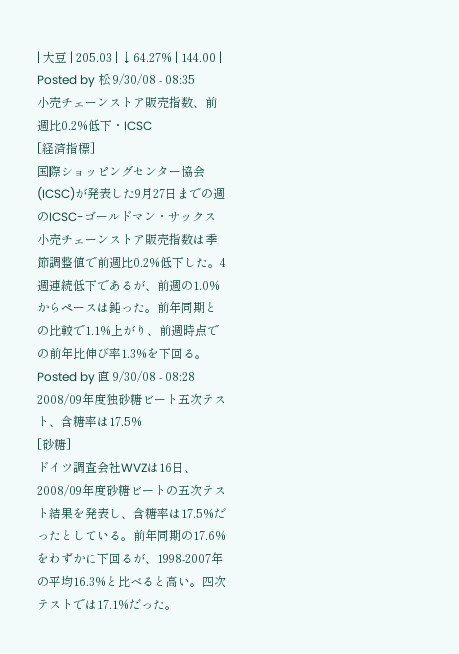| 大豆 | 205.03 | ↓64.27% | 144.00 |
Posted by 松 9/30/08 - 08:35
小売チェーンストア販売指数、前週比0.2%低下・ICSC
[経済指標]
国際ショッピングセンター協会(ICSC)が発表した9月27日までの週のICSC-ゴールドマン・サックス小売チェーンストア販売指数は季節調整値で前週比0.2%低下した。4週連続低下であるが、前週の1.0%からペースは鈍った。前年同期との比較で1.1%上がり、前週時点での前年比伸び率1.3%を下回る。
Posted by 直 9/30/08 - 08:28
2008/09年度独砂糖ビート五次テスト、含糖率は17.5%
[砂糖]
ドイツ調査会社WVZは16日、2008/09年度砂糖ビートの五次テスト結果を発表し、含糖率は17.5%だったとしている。前年同期の17.6%をわずかに下回るが、1998-2007年の平均16.3%と比べると高い。四次テストでは17.1%だった。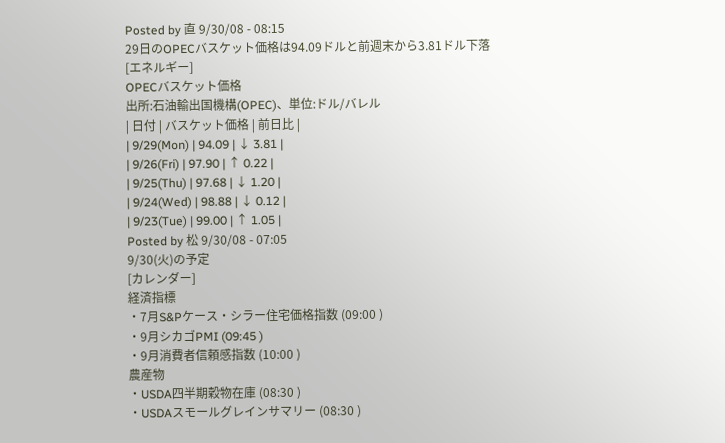Posted by 直 9/30/08 - 08:15
29日のOPECバスケット価格は94.09ドルと前週末から3.81ドル下落
[エネルギー]
OPECバスケット価格
出所:石油輸出国機構(OPEC)、単位:ドル/バレル
| 日付 | バスケット価格 | 前日比 |
| 9/29(Mon) | 94.09 | ↓ 3.81 |
| 9/26(Fri) | 97.90 | ↑ 0.22 |
| 9/25(Thu) | 97.68 | ↓ 1.20 |
| 9/24(Wed) | 98.88 | ↓ 0.12 |
| 9/23(Tue) | 99.00 | ↑ 1.05 |
Posted by 松 9/30/08 - 07:05
9/30(火)の予定
[カレンダー]
経済指標
・7月S&Pケース・シラー住宅価格指数 (09:00 )
・9月シカゴPMI (09:45 )
・9月消費者信頼感指数 (10:00 )
農産物
・USDA四半期穀物在庫 (08:30 )
・USDAスモールグレインサマリー (08:30 )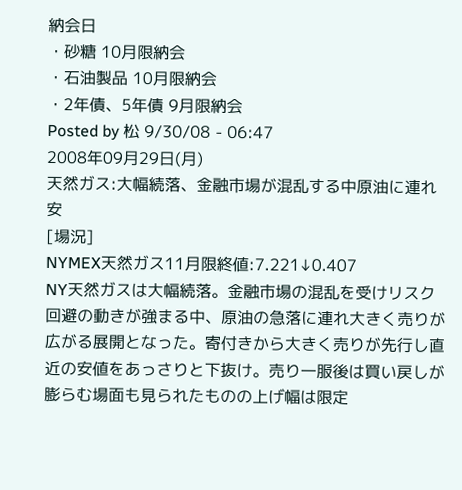納会日
・砂糖 10月限納会
・石油製品 10月限納会
・2年債、5年債 9月限納会
Posted by 松 9/30/08 - 06:47
2008年09月29日(月)
天然ガス:大幅続落、金融市場が混乱する中原油に連れ安
[場況]
NYMEX天然ガス11月限終値:7.221↓0.407
NY天然ガスは大幅続落。金融市場の混乱を受けリスク回避の動きが強まる中、原油の急落に連れ大きく売りが広がる展開となった。寄付きから大きく売りが先行し直近の安値をあっさりと下抜け。売り一服後は買い戻しが膨らむ場面も見られたものの上げ幅は限定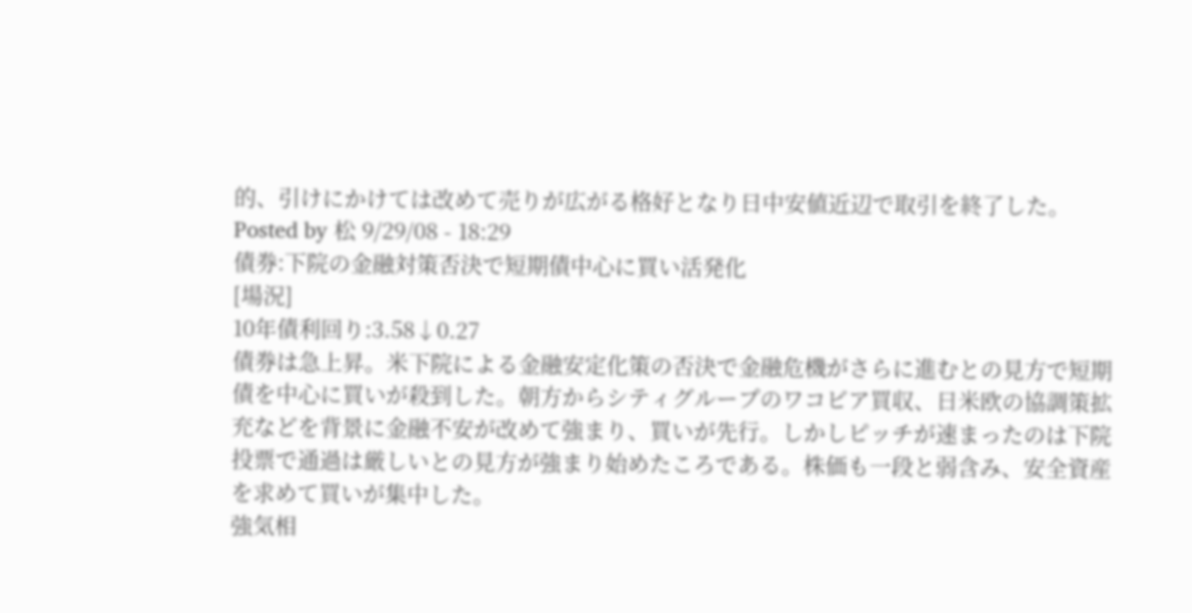的、引けにかけては改めて売りが広がる格好となり日中安値近辺で取引を終了した。
Posted by 松 9/29/08 - 18:29
債券:下院の金融対策否決で短期債中心に買い活発化
[場況]
10年債利回り:3.58↓0.27
債券は急上昇。米下院による金融安定化策の否決で金融危機がさらに進むとの見方で短期債を中心に買いが殺到した。朝方からシティグループのワコビア買収、日米欧の協調策拡充などを背景に金融不安が改めて強まり、買いが先行。しかしピッチが速まったのは下院投票で通過は厳しいとの見方が強まり始めたころである。株価も一段と弱含み、安全資産を求めて買いが集中した。
強気相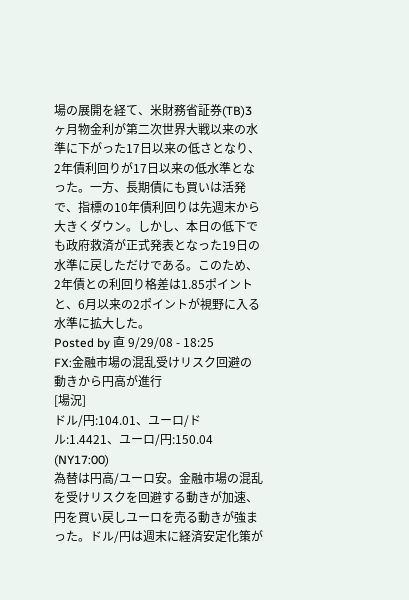場の展開を経て、米財務省証券(TB)3ヶ月物金利が第二次世界大戦以来の水準に下がった17日以来の低さとなり、2年債利回りが17日以来の低水準となった。一方、長期債にも買いは活発で、指標の10年債利回りは先週末から大きくダウン。しかし、本日の低下でも政府救済が正式発表となった19日の水準に戻しただけである。このため、2年債との利回り格差は1.85ポイントと、6月以来の2ポイントが視野に入る水準に拡大した。
Posted by 直 9/29/08 - 18:25
FX:金融市場の混乱受けリスク回避の動きから円高が進行
[場況]
ドル/円:104.01、ユーロ/ドル:1.4421、ユーロ/円:150.04 (NY17:00)
為替は円高/ユーロ安。金融市場の混乱を受けリスクを回避する動きが加速、円を買い戻しユーロを売る動きが強まった。ドル/円は週末に経済安定化策が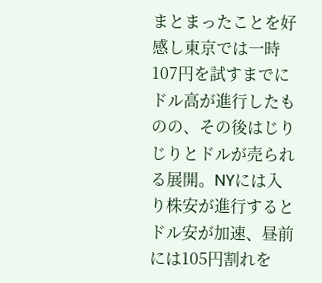まとまったことを好感し東京では一時107円を試すまでにドル高が進行したものの、その後はじりじりとドルが売られる展開。NYには入り株安が進行するとドル安が加速、昼前には105円割れを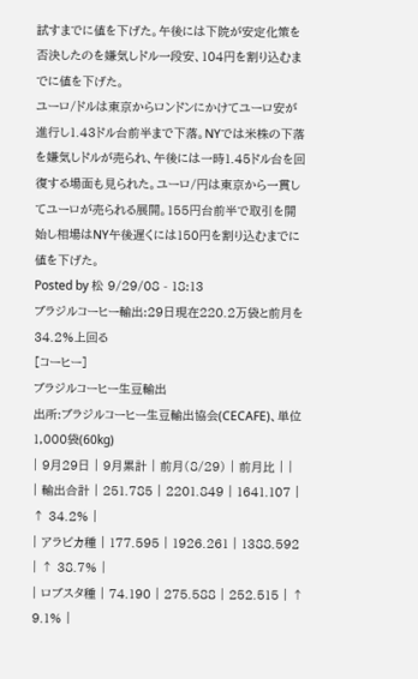試すまでに値を下げた。午後には下院が安定化策を否決したのを嫌気しドル一段安、104円を割り込むまでに値を下げた。
ユーロ/ドルは東京からロンドンにかけてユーロ安が進行し1.43ドル台前半まで下落。NYでは米株の下落を嫌気しドルが売られ、午後には一時1.45ドル台を回復する場面も見られた。ユーロ/円は東京から一貫してユーロが売られる展開。155円台前半で取引を開始し相場はNY午後遅くには150円を割り込むまでに値を下げた。
Posted by 松 9/29/08 - 18:13
ブラジルコーヒー輸出:29日現在220.2万袋と前月を34.2%上回る
[コーヒー]
ブラジルコーヒー生豆輸出
出所:ブラジルコーヒー生豆輸出協会(CECAFE)、単位1,000袋(60kg)
| 9月29日 | 9月累計 | 前月(8/29) | 前月比 | |
| 輸出合計 | 251.785 | 2201.849 | 1641.107 | ↑ 34.2% |
| アラビカ種 | 177.595 | 1926.261 | 1388.592 | ↑ 38.7% |
| ロブスタ種 | 74.190 | 275.588 | 252.515 | ↑ 9.1% |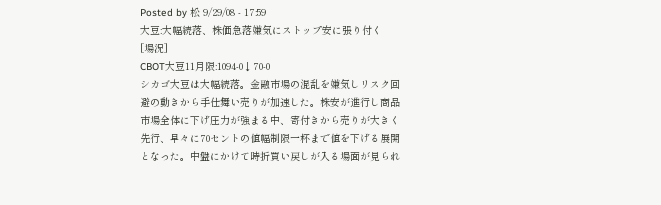Posted by 松 9/29/08 - 17:59
大豆:大幅続落、株価急落嫌気にストップ安に張り付く
[場況]
CBOT大豆11月限:1094-0↓70-0
シカゴ大豆は大幅続落。金融市場の混乱を嫌気しリスク回避の動きから手仕舞い売りが加速した。株安が進行し商品市場全体に下げ圧力が強まる中、寄付きから売りが大きく先行、早々に70セントの値幅制限一杯まで値を下げる展開となった。中盤にかけて時折買い戻しが入る場面が見られ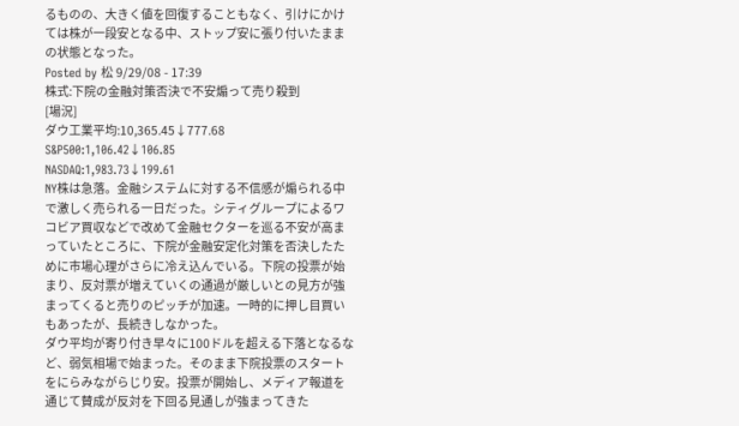るものの、大きく値を回復することもなく、引けにかけては株が一段安となる中、ストップ安に張り付いたままの状態となった。
Posted by 松 9/29/08 - 17:39
株式:下院の金融対策否決で不安煽って売り殺到
[場況]
ダウ工業平均:10,365.45↓777.68
S&P500:1,106.42↓106.85
NASDAQ:1,983.73↓199.61
NY株は急落。金融システムに対する不信感が煽られる中で激しく売られる一日だった。シティグループによるワコビア買収などで改めて金融セクターを巡る不安が高まっていたところに、下院が金融安定化対策を否決したために市場心理がさらに冷え込んでいる。下院の投票が始まり、反対票が増えていくの通過が厳しいとの見方が強まってくると売りのピッチが加速。一時的に押し目買いもあったが、長続きしなかった。
ダウ平均が寄り付き早々に100ドルを超える下落となるなど、弱気相場で始まった。そのまま下院投票のスタートをにらみながらじり安。投票が開始し、メディア報道を通じて賛成が反対を下回る見通しが強まってきた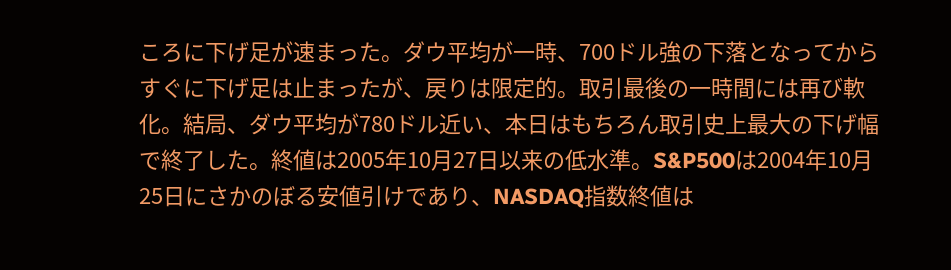ころに下げ足が速まった。ダウ平均が一時、700ドル強の下落となってからすぐに下げ足は止まったが、戻りは限定的。取引最後の一時間には再び軟化。結局、ダウ平均が780ドル近い、本日はもちろん取引史上最大の下げ幅で終了した。終値は2005年10月27日以来の低水準。S&P500は2004年10月25日にさかのぼる安値引けであり、NASDAQ指数終値は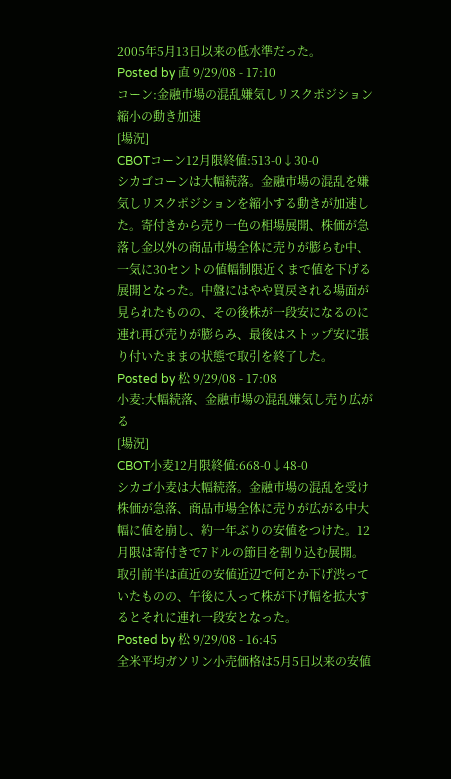2005年5月13日以来の低水準だった。
Posted by 直 9/29/08 - 17:10
コーン:金融市場の混乱嫌気しリスクポジション縮小の動き加速
[場況]
CBOTコーン12月限終値:513-0↓30-0
シカゴコーンは大幅続落。金融市場の混乱を嫌気しリスクポジションを縮小する動きが加速した。寄付きから売り一色の相場展開、株価が急落し金以外の商品市場全体に売りが膨らむ中、一気に30セントの値幅制限近くまで値を下げる展開となった。中盤にはやや買戻される場面が見られたものの、その後株が一段安になるのに連れ再び売りが膨らみ、最後はストップ安に張り付いたままの状態で取引を終了した。
Posted by 松 9/29/08 - 17:08
小麦:大幅続落、金融市場の混乱嫌気し売り広がる
[場況]
CBOT小麦12月限終値:668-0↓48-0
シカゴ小麦は大幅続落。金融市場の混乱を受け株価が急落、商品市場全体に売りが広がる中大幅に値を崩し、約一年ぶりの安値をつけた。12月限は寄付きで7ドルの節目を割り込む展開。取引前半は直近の安値近辺で何とか下げ渋っていたものの、午後に入って株が下げ幅を拡大するとそれに連れ一段安となった。
Posted by 松 9/29/08 - 16:45
全米平均ガソリン小売価格は5月5日以来の安値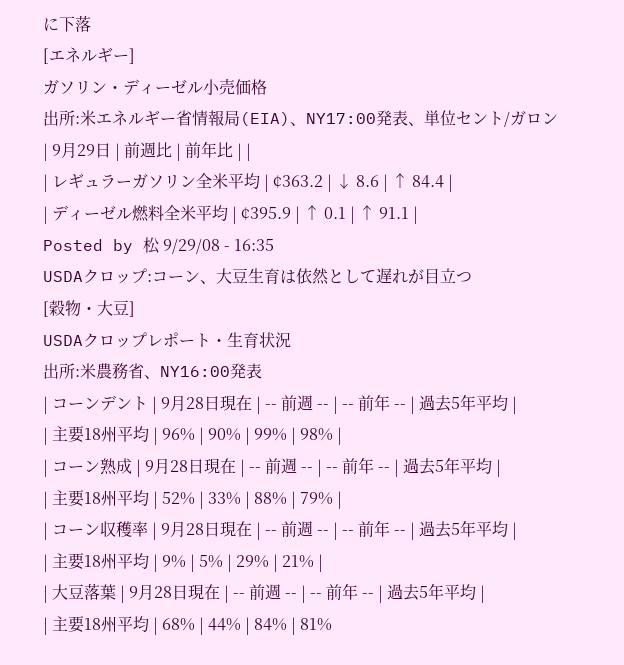に下落
[エネルギー]
ガソリン・ディーゼル小売価格
出所:米エネルギー省情報局(EIA)、NY17:00発表、単位セント/ガロン
| 9月29日 | 前週比 | 前年比 | |
| レギュラーガソリン全米平均 | ¢363.2 | ↓ 8.6 | ↑ 84.4 |
| ディーゼル燃料全米平均 | ¢395.9 | ↑ 0.1 | ↑ 91.1 |
Posted by 松 9/29/08 - 16:35
USDAクロップ:コーン、大豆生育は依然として遅れが目立つ
[穀物・大豆]
USDAクロップレポート・生育状況
出所:米農務省、NY16:00発表
| コーンデント | 9月28日現在 | -- 前週 -- | -- 前年 -- | 過去5年平均 |
| 主要18州平均 | 96% | 90% | 99% | 98% |
| コーン熟成 | 9月28日現在 | -- 前週 -- | -- 前年 -- | 過去5年平均 |
| 主要18州平均 | 52% | 33% | 88% | 79% |
| コーン収穫率 | 9月28日現在 | -- 前週 -- | -- 前年 -- | 過去5年平均 |
| 主要18州平均 | 9% | 5% | 29% | 21% |
| 大豆落葉 | 9月28日現在 | -- 前週 -- | -- 前年 -- | 過去5年平均 |
| 主要18州平均 | 68% | 44% | 84% | 81%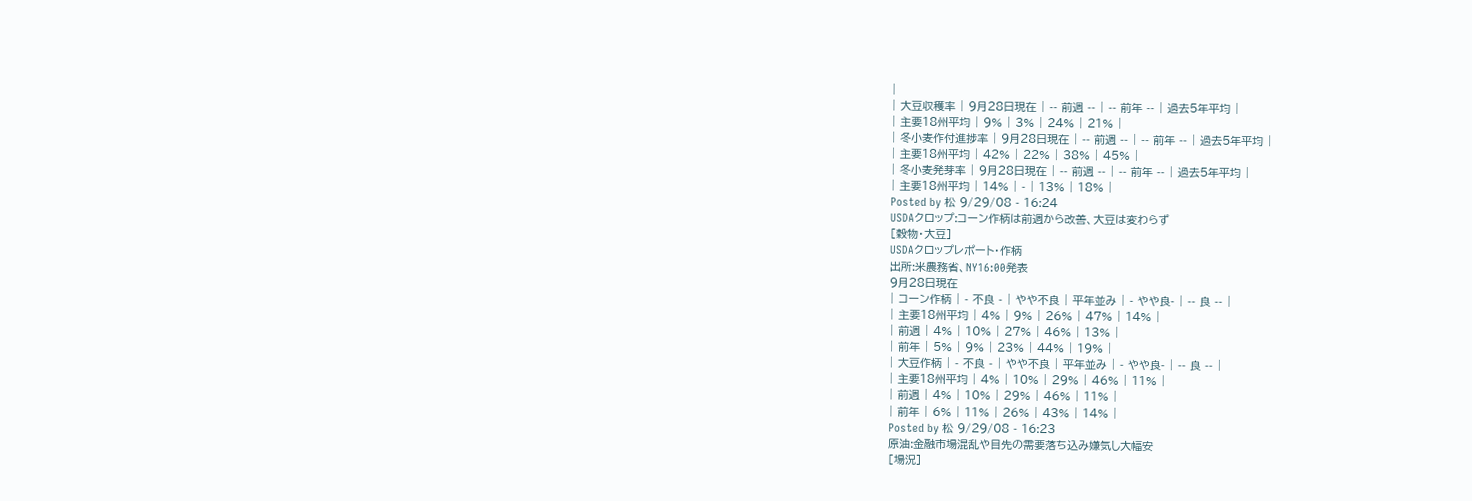|
| 大豆収穫率 | 9月28日現在 | -- 前週 -- | -- 前年 -- | 過去5年平均 |
| 主要18州平均 | 9% | 3% | 24% | 21% |
| 冬小麦作付進捗率 | 9月28日現在 | -- 前週 -- | -- 前年 -- | 過去5年平均 |
| 主要18州平均 | 42% | 22% | 38% | 45% |
| 冬小麦発芽率 | 9月28日現在 | -- 前週 -- | -- 前年 -- | 過去5年平均 |
| 主要18州平均 | 14% | - | 13% | 18% |
Posted by 松 9/29/08 - 16:24
USDAクロップ:コーン作柄は前週から改善、大豆は変わらず
[穀物・大豆]
USDAクロップレポート・作柄
出所:米農務省、NY16:00発表
9月28日現在
| コーン作柄 | - 不良 - | やや不良 | 平年並み | - やや良- | -- 良 -- |
| 主要18州平均 | 4% | 9% | 26% | 47% | 14% |
| 前週 | 4% | 10% | 27% | 46% | 13% |
| 前年 | 5% | 9% | 23% | 44% | 19% |
| 大豆作柄 | - 不良 - | やや不良 | 平年並み | - やや良- | -- 良 -- |
| 主要18州平均 | 4% | 10% | 29% | 46% | 11% |
| 前週 | 4% | 10% | 29% | 46% | 11% |
| 前年 | 6% | 11% | 26% | 43% | 14% |
Posted by 松 9/29/08 - 16:23
原油:金融市場混乱や目先の需要落ち込み嫌気し大幅安
[場況]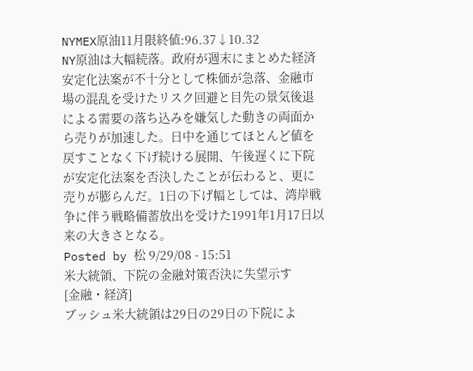NYMEX原油11月限終値:96.37↓10.32
NY原油は大幅続落。政府が週末にまとめた経済安定化法案が不十分として株価が急落、金融市場の混乱を受けたリスク回避と目先の景気後退による需要の落ち込みを嫌気した動きの両面から売りが加速した。日中を通じてほとんど値を戻すことなく下げ続ける展開、午後遅くに下院が安定化法案を否決したことが伝わると、更に売りが膨らんだ。1日の下げ幅としては、湾岸戦争に伴う戦略備蓄放出を受けた1991年1月17日以来の大きさとなる。
Posted by 松 9/29/08 - 15:51
米大統領、下院の金融対策否決に失望示す
[金融・経済]
ブッシュ米大統領は29日の29日の下院によ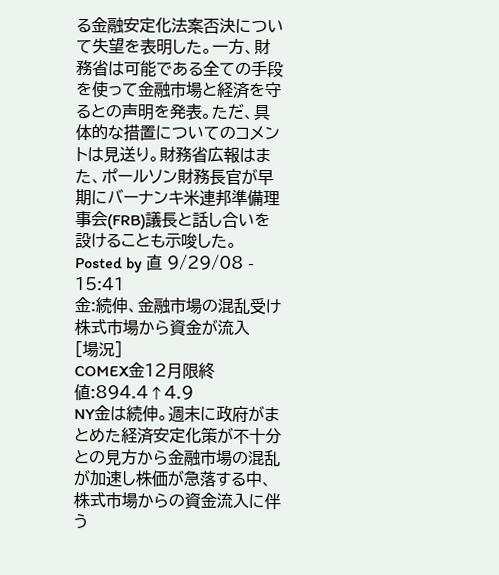る金融安定化法案否決について失望を表明した。一方、財務省は可能である全ての手段を使って金融市場と経済を守るとの声明を発表。ただ、具体的な措置についてのコメントは見送り。財務省広報はまた、ポールソン財務長官が早期にバーナンキ米連邦準備理事会(FRB)議長と話し合いを設けることも示唆した。
Posted by 直 9/29/08 - 15:41
金:続伸、金融市場の混乱受け株式市場から資金が流入
[場況]
COMEX金12月限終値:894.4↑4.9
NY金は続伸。週末に政府がまとめた経済安定化策が不十分との見方から金融市場の混乱が加速し株価が急落する中、株式市場からの資金流入に伴う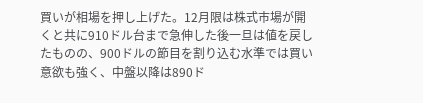買いが相場を押し上げた。12月限は株式市場が開くと共に910ドル台まで急伸した後一旦は値を戻したものの、900ドルの節目を割り込む水準では買い意欲も強く、中盤以降は890ド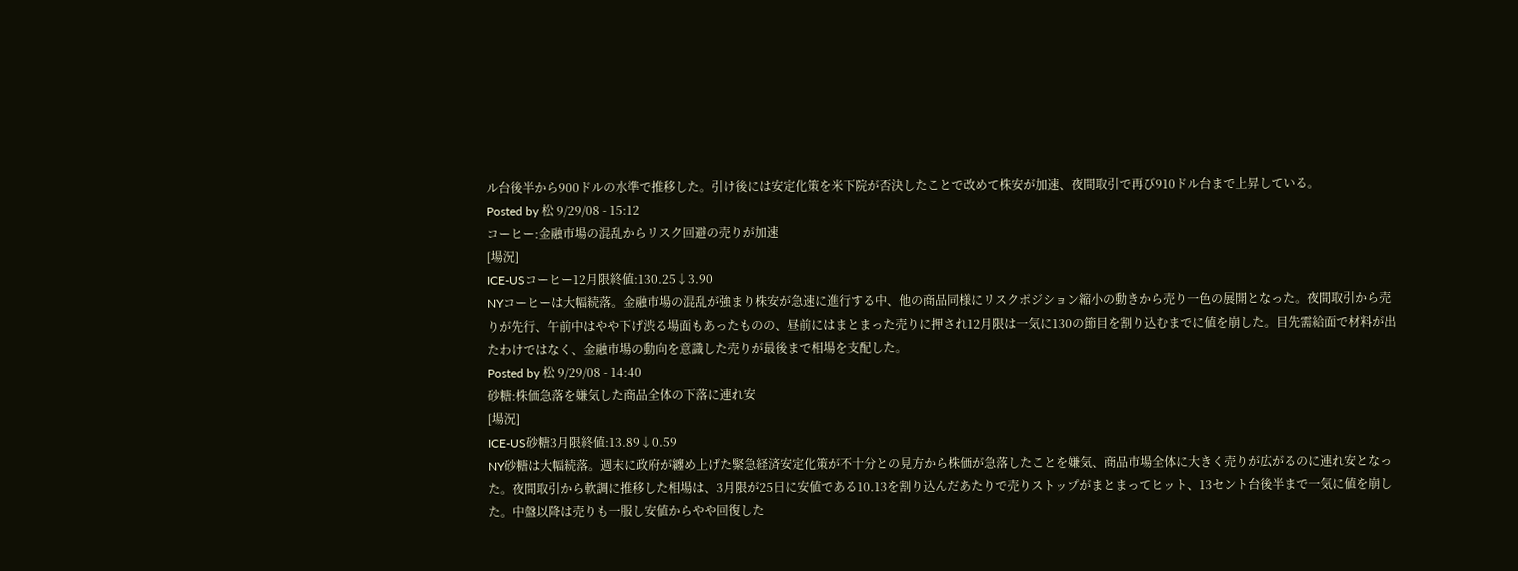ル台後半から900ドルの水準で推移した。引け後には安定化策を米下院が否決したことで改めて株安が加速、夜間取引で再び910ドル台まで上昇している。
Posted by 松 9/29/08 - 15:12
コーヒー:金融市場の混乱からリスク回避の売りが加速
[場況]
ICE-USコーヒー12月限終値:130.25↓3.90
NYコーヒーは大幅続落。金融市場の混乱が強まり株安が急速に進行する中、他の商品同様にリスクポジション縮小の動きから売り一色の展開となった。夜間取引から売りが先行、午前中はやや下げ渋る場面もあったものの、昼前にはまとまった売りに押され12月限は一気に130の節目を割り込むまでに値を崩した。目先需給面で材料が出たわけではなく、金融市場の動向を意識した売りが最後まで相場を支配した。
Posted by 松 9/29/08 - 14:40
砂糖:株価急落を嫌気した商品全体の下落に連れ安
[場況]
ICE-US砂糖3月限終値:13.89↓0.59
NY砂糖は大幅続落。週末に政府が纏め上げた緊急経済安定化策が不十分との見方から株価が急落したことを嫌気、商品市場全体に大きく売りが広がるのに連れ安となった。夜間取引から軟調に推移した相場は、3月限が25日に安値である10.13を割り込んだあたりで売りストップがまとまってヒット、13セント台後半まで一気に値を崩した。中盤以降は売りも一服し安値からやや回復した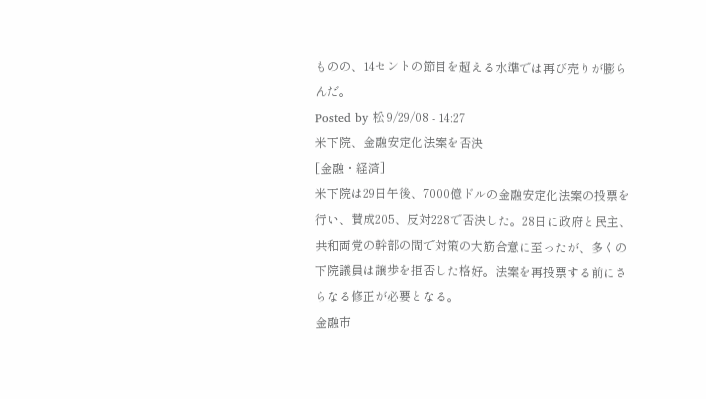ものの、14セントの節目を超える水準では再び売りが膨らんだ。
Posted by 松 9/29/08 - 14:27
米下院、金融安定化法案を否決
[金融・経済]
米下院は29日午後、7000億ドルの金融安定化法案の投票を行い、賛成205、反対228で否決した。28日に政府と民主、共和両党の幹部の間で対策の大筋合意に至ったが、多くの下院議員は譲歩を拒否した格好。法案を再投票する前にさらなる修正が必要となる。
金融市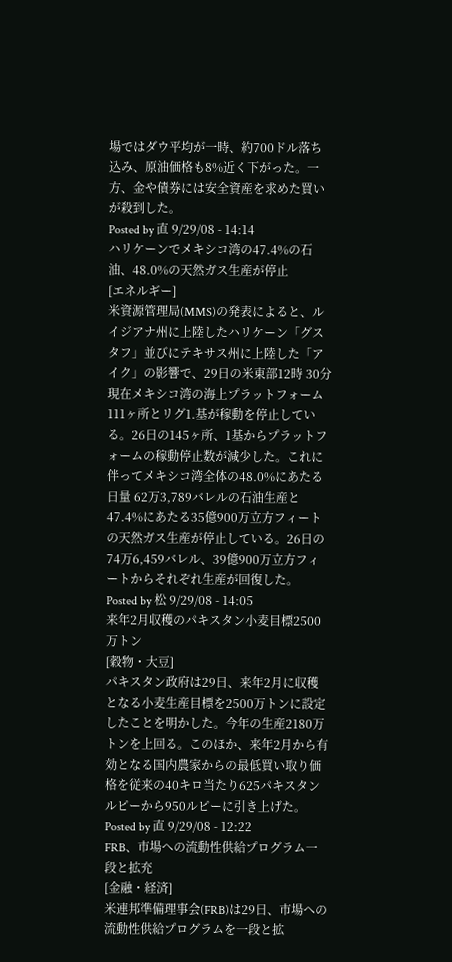場ではダウ平均が一時、約700ドル落ち込み、原油価格も8%近く下がった。一方、金や債券には安全資産を求めた買いが殺到した。
Posted by 直 9/29/08 - 14:14
ハリケーンでメキシコ湾の47.4%の石油、48.0%の天然ガス生産が停止
[エネルギー]
米資源管理局(MMS)の発表によると、ルイジアナ州に上陸したハリケーン「グスタフ」並びにテキサス州に上陸した「アイク」の影響で、29日の米東部12時 30分現在メキシコ湾の海上プラットフォーム111ヶ所とリグ1.基が稼動を停止している。26日の145ヶ所、1基からプラットフォームの稼動停止数が減少した。これに伴ってメキシコ湾全体の48.0%にあたる日量 62万3,789バレルの石油生産と47.4%にあたる35億900万立方フィートの天然ガス生産が停止している。26日の74万6,459バレル、39億900万立方フィートからそれぞれ生産が回復した。
Posted by 松 9/29/08 - 14:05
来年2月収穫のパキスタン小麦目標2500万トン
[穀物・大豆]
パキスタン政府は29日、来年2月に収穫となる小麦生産目標を2500万トンに設定したことを明かした。今年の生産2180万トンを上回る。このほか、来年2月から有効となる国内農家からの最低買い取り価格を従来の40キロ当たり625パキスタンルピーから950ルピーに引き上げた。
Posted by 直 9/29/08 - 12:22
FRB、市場への流動性供給プログラム一段と拡充
[金融・経済]
米連邦準備理事会(FRB)は29日、市場への流動性供給プログラムを一段と拡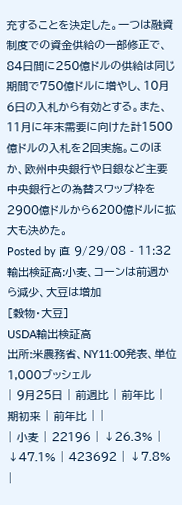充することを決定した。一つは融資制度での資金供給の一部修正で、84日間に250億ドルの供給は同じ期間で750億ドルに増やし、10月6日の入札から有効とする。また、11月に年末需要に向けた計1500億ドルの入札を2回実施。このほか、欧州中央銀行や日銀など主要中央銀行との為替スワップ枠を2900億ドルから6200億ドルに拡大も決めた。
Posted by 直 9/29/08 - 11:32
輸出検証高:小麦、コーンは前週から減少、大豆は増加
[穀物・大豆]
USDA輸出検証高
出所:米農務省、NY11:00発表、単位1,000ブッシェル
| 9月25日 | 前週比 | 前年比 | 期初来 | 前年比 | |
| 小麦 | 22196 | ↓26.3% | ↓47.1% | 423692 | ↓7.8% |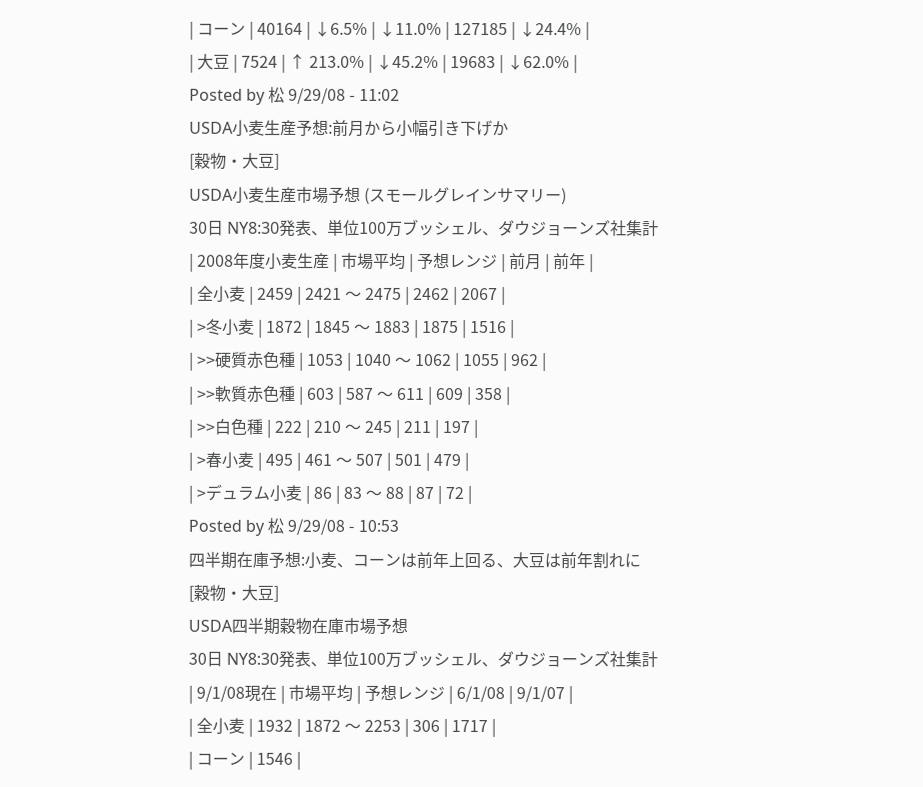| コーン | 40164 | ↓6.5% | ↓11.0% | 127185 | ↓24.4% |
| 大豆 | 7524 | ↑ 213.0% | ↓45.2% | 19683 | ↓62.0% |
Posted by 松 9/29/08 - 11:02
USDA小麦生産予想:前月から小幅引き下げか
[穀物・大豆]
USDA小麦生産市場予想 (スモールグレインサマリー)
30日 NY8:30発表、単位100万ブッシェル、ダウジョーンズ社集計
| 2008年度小麦生産 | 市場平均 | 予想レンジ | 前月 | 前年 |
| 全小麦 | 2459 | 2421 〜 2475 | 2462 | 2067 |
| >冬小麦 | 1872 | 1845 〜 1883 | 1875 | 1516 |
| >>硬質赤色種 | 1053 | 1040 〜 1062 | 1055 | 962 |
| >>軟質赤色種 | 603 | 587 〜 611 | 609 | 358 |
| >>白色種 | 222 | 210 〜 245 | 211 | 197 |
| >春小麦 | 495 | 461 〜 507 | 501 | 479 |
| >デュラム小麦 | 86 | 83 〜 88 | 87 | 72 |
Posted by 松 9/29/08 - 10:53
四半期在庫予想:小麦、コーンは前年上回る、大豆は前年割れに
[穀物・大豆]
USDA四半期穀物在庫市場予想
30日 NY8:30発表、単位100万ブッシェル、ダウジョーンズ社集計
| 9/1/08現在 | 市場平均 | 予想レンジ | 6/1/08 | 9/1/07 |
| 全小麦 | 1932 | 1872 〜 2253 | 306 | 1717 |
| コーン | 1546 |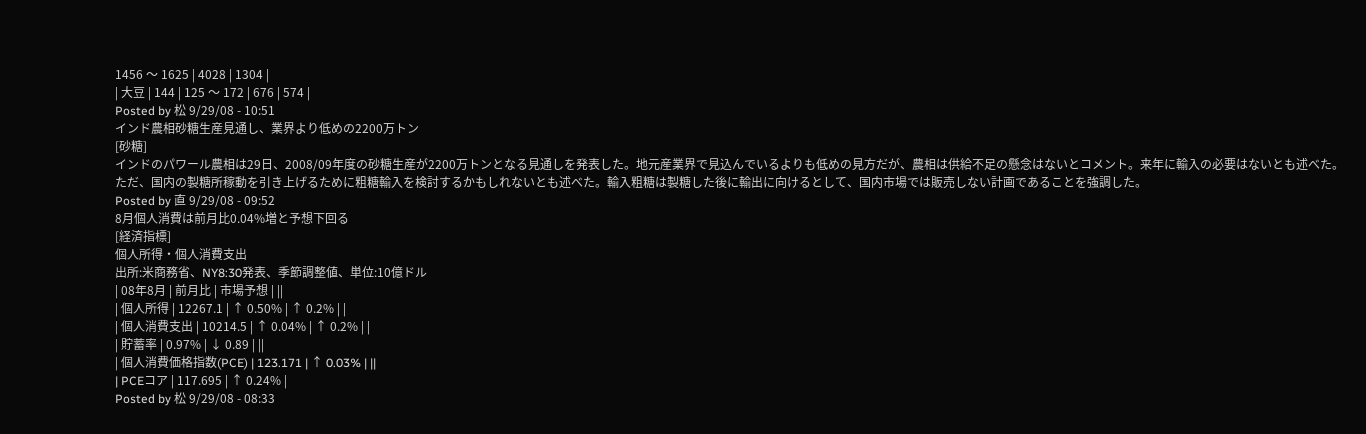1456 〜 1625 | 4028 | 1304 |
| 大豆 | 144 | 125 〜 172 | 676 | 574 |
Posted by 松 9/29/08 - 10:51
インド農相砂糖生産見通し、業界より低めの2200万トン
[砂糖]
インドのパワール農相は29日、2008/09年度の砂糖生産が2200万トンとなる見通しを発表した。地元産業界で見込んでいるよりも低めの見方だが、農相は供給不足の懸念はないとコメント。来年に輸入の必要はないとも述べた。ただ、国内の製糖所稼動を引き上げるために粗糖輸入を検討するかもしれないとも述べた。輸入粗糖は製糖した後に輸出に向けるとして、国内市場では販売しない計画であることを強調した。
Posted by 直 9/29/08 - 09:52
8月個人消費は前月比0.04%増と予想下回る
[経済指標]
個人所得・個人消費支出
出所:米商務省、NY8:30発表、季節調整値、単位:10億ドル
| 08年8月 | 前月比 | 市場予想 | ||
| 個人所得 | 12267.1 | ↑ 0.50% | ↑ 0.2% | |
| 個人消費支出 | 10214.5 | ↑ 0.04% | ↑ 0.2% | |
| 貯蓄率 | 0.97% | ↓ 0.89 | ||
| 個人消費価格指数(PCE) | 123.171 | ↑ 0.03% | ||
| PCEコア | 117.695 | ↑ 0.24% |
Posted by 松 9/29/08 - 08:33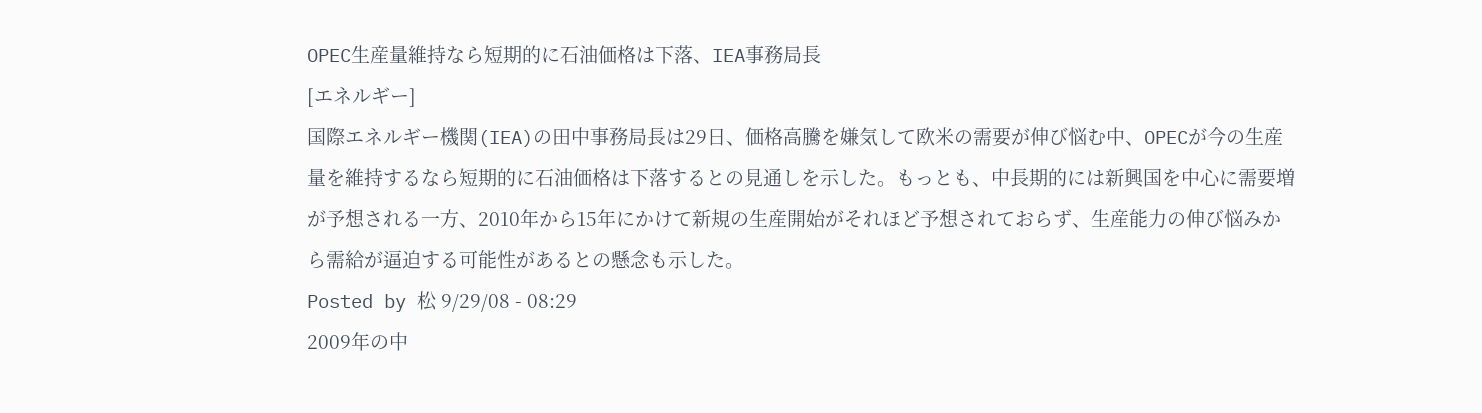OPEC生産量維持なら短期的に石油価格は下落、IEA事務局長
[エネルギー]
国際エネルギー機関(IEA)の田中事務局長は29日、価格高騰を嫌気して欧米の需要が伸び悩む中、OPECが今の生産量を維持するなら短期的に石油価格は下落するとの見通しを示した。もっとも、中長期的には新興国を中心に需要増が予想される一方、2010年から15年にかけて新規の生産開始がそれほど予想されておらず、生産能力の伸び悩みから需給が逼迫する可能性があるとの懸念も示した。
Posted by 松 9/29/08 - 08:29
2009年の中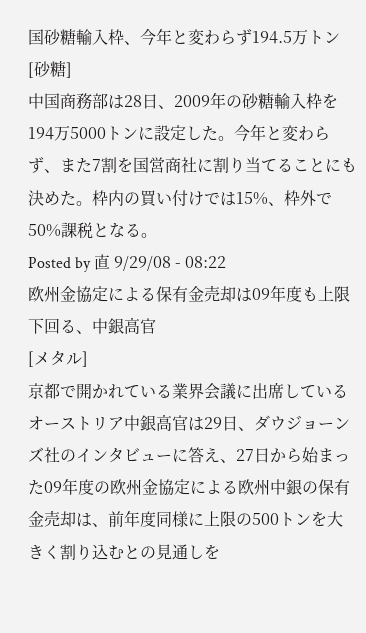国砂糖輸入枠、今年と変わらず194.5万トン
[砂糖]
中国商務部は28日、2009年の砂糖輸入枠を194万5000トンに設定した。今年と変わらず、また7割を国営商社に割り当てることにも決めた。枠内の買い付けでは15%、枠外で50%課税となる。
Posted by 直 9/29/08 - 08:22
欧州金協定による保有金売却は09年度も上限下回る、中銀高官
[メタル]
京都で開かれている業界会議に出席しているオーストリア中銀高官は29日、ダウジョーンズ社のインタビューに答え、27日から始まった09年度の欧州金協定による欧州中銀の保有金売却は、前年度同様に上限の500トンを大きく割り込むとの見通しを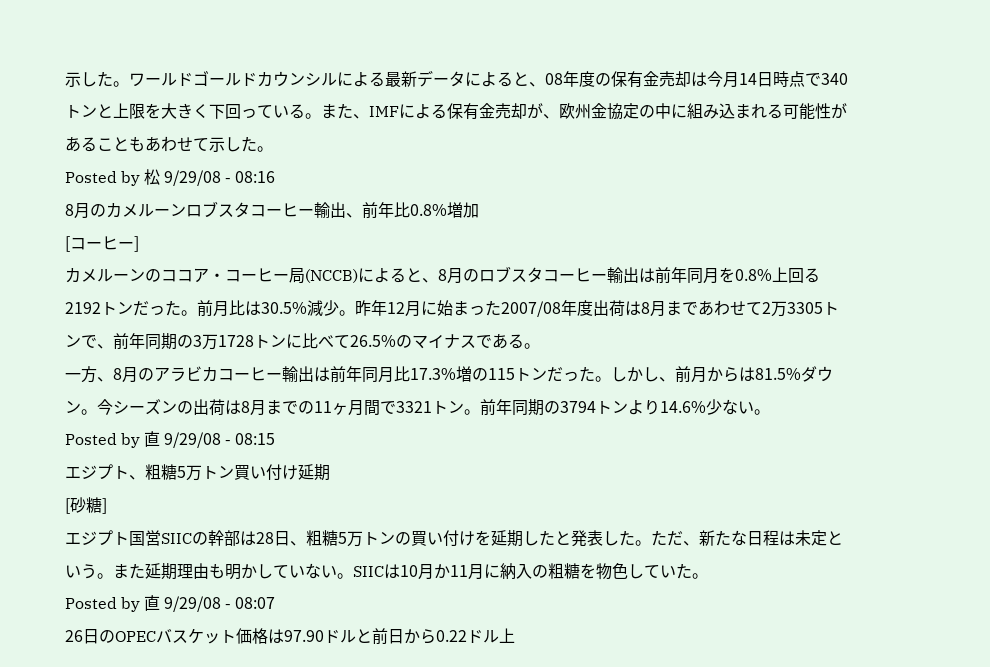示した。ワールドゴールドカウンシルによる最新データによると、08年度の保有金売却は今月14日時点で340トンと上限を大きく下回っている。また、IMFによる保有金売却が、欧州金協定の中に組み込まれる可能性があることもあわせて示した。
Posted by 松 9/29/08 - 08:16
8月のカメルーンロブスタコーヒー輸出、前年比0.8%増加
[コーヒー]
カメルーンのココア・コーヒー局(NCCB)によると、8月のロブスタコーヒー輸出は前年同月を0.8%上回る2192トンだった。前月比は30.5%減少。昨年12月に始まった2007/08年度出荷は8月まであわせて2万3305トンで、前年同期の3万1728トンに比べて26.5%のマイナスである。
一方、8月のアラビカコーヒー輸出は前年同月比17.3%増の115トンだった。しかし、前月からは81.5%ダウン。今シーズンの出荷は8月までの11ヶ月間で3321トン。前年同期の3794トンより14.6%少ない。
Posted by 直 9/29/08 - 08:15
エジプト、粗糖5万トン買い付け延期
[砂糖]
エジプト国営SIICの幹部は28日、粗糖5万トンの買い付けを延期したと発表した。ただ、新たな日程は未定という。また延期理由も明かしていない。SIICは10月か11月に納入の粗糖を物色していた。
Posted by 直 9/29/08 - 08:07
26日のOPECバスケット価格は97.90ドルと前日から0.22ドル上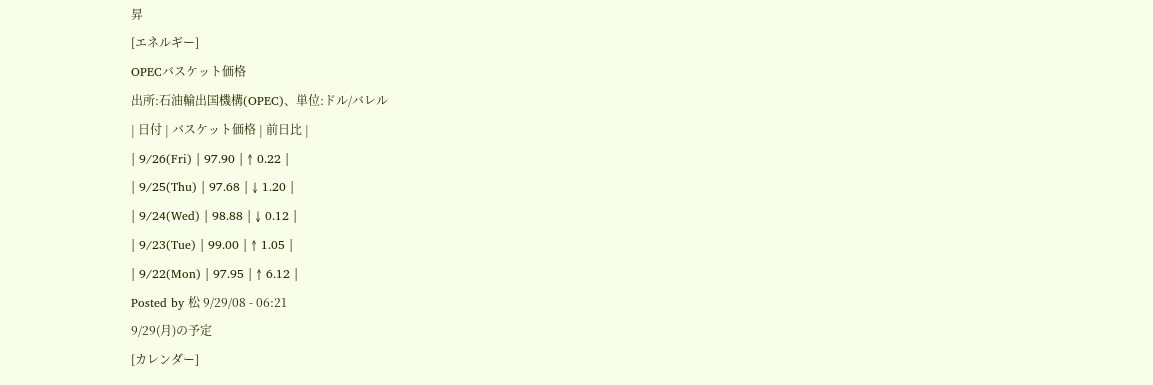昇
[エネルギー]
OPECバスケット価格
出所:石油輸出国機構(OPEC)、単位:ドル/バレル
| 日付 | バスケット価格 | 前日比 |
| 9/26(Fri) | 97.90 | ↑ 0.22 |
| 9/25(Thu) | 97.68 | ↓ 1.20 |
| 9/24(Wed) | 98.88 | ↓ 0.12 |
| 9/23(Tue) | 99.00 | ↑ 1.05 |
| 9/22(Mon) | 97.95 | ↑ 6.12 |
Posted by 松 9/29/08 - 06:21
9/29(月)の予定
[カレンダー]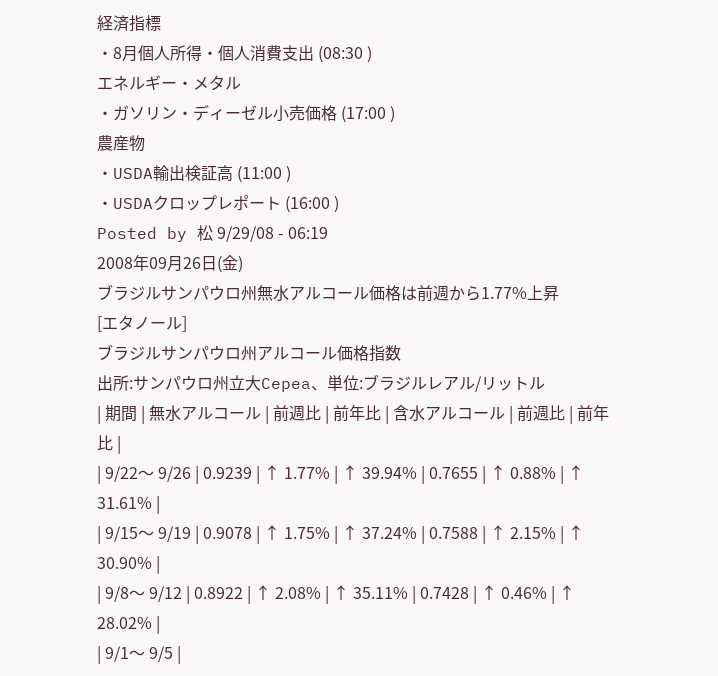経済指標
・8月個人所得・個人消費支出 (08:30 )
エネルギー・メタル
・ガソリン・ディーゼル小売価格 (17:00 )
農産物
・USDA輸出検証高 (11:00 )
・USDAクロップレポート (16:00 )
Posted by 松 9/29/08 - 06:19
2008年09月26日(金)
ブラジルサンパウロ州無水アルコール価格は前週から1.77%上昇
[エタノール]
ブラジルサンパウロ州アルコール価格指数
出所:サンパウロ州立大Cepea、単位:ブラジルレアル/リットル
| 期間 | 無水アルコール | 前週比 | 前年比 | 含水アルコール | 前週比 | 前年比 |
| 9/22〜 9/26 | 0.9239 | ↑ 1.77% | ↑ 39.94% | 0.7655 | ↑ 0.88% | ↑ 31.61% |
| 9/15〜 9/19 | 0.9078 | ↑ 1.75% | ↑ 37.24% | 0.7588 | ↑ 2.15% | ↑ 30.90% |
| 9/8〜 9/12 | 0.8922 | ↑ 2.08% | ↑ 35.11% | 0.7428 | ↑ 0.46% | ↑ 28.02% |
| 9/1〜 9/5 |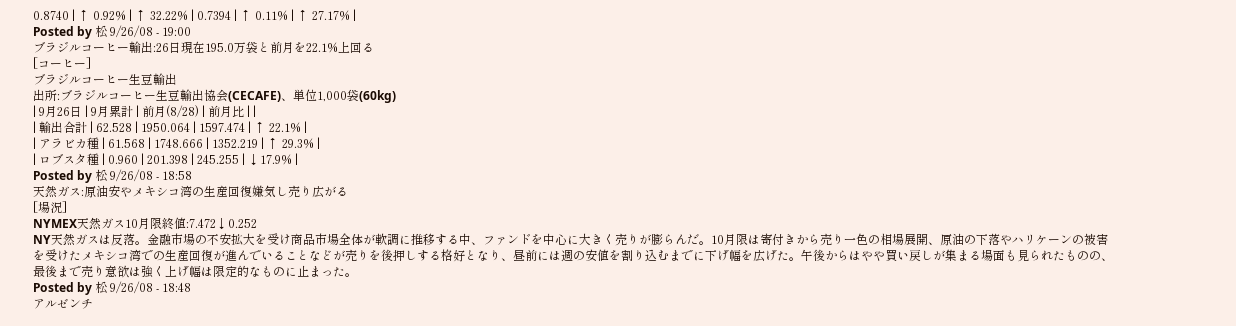0.8740 | ↑ 0.92% | ↑ 32.22% | 0.7394 | ↑ 0.11% | ↑ 27.17% |
Posted by 松 9/26/08 - 19:00
ブラジルコーヒー輸出:26日現在195.0万袋と前月を22.1%上回る
[コーヒー]
ブラジルコーヒー生豆輸出
出所:ブラジルコーヒー生豆輸出協会(CECAFE)、単位1,000袋(60kg)
| 9月26日 | 9月累計 | 前月(8/28) | 前月比 | |
| 輸出合計 | 62.528 | 1950.064 | 1597.474 | ↑ 22.1% |
| アラビカ種 | 61.568 | 1748.666 | 1352.219 | ↑ 29.3% |
| ロブスタ種 | 0.960 | 201.398 | 245.255 | ↓17.9% |
Posted by 松 9/26/08 - 18:58
天然ガス:原油安やメキシコ湾の生産回復嫌気し売り広がる
[場況]
NYMEX天然ガス10月限終値:7.472↓0.252
NY天然ガスは反落。金融市場の不安拡大を受け商品市場全体が軟調に推移する中、ファンドを中心に大きく売りが膨らんだ。10月限は寄付きから売り一色の相場展開、原油の下落やハリケーンの被害を受けたメキシコ湾での生産回復が進んでいることなどが売りを後押しする格好となり、昼前には週の安値を割り込むまでに下げ幅を広げた。午後からはやや買い戻しが集まる場面も見られたものの、最後まで売り意欲は強く上げ幅は限定的なものに止まった。
Posted by 松 9/26/08 - 18:48
アルゼンチ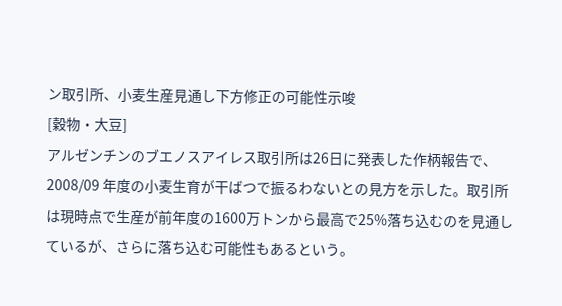ン取引所、小麦生産見通し下方修正の可能性示唆
[穀物・大豆]
アルゼンチンのブエノスアイレス取引所は26日に発表した作柄報告で、2008/09 年度の小麦生育が干ばつで振るわないとの見方を示した。取引所は現時点で生産が前年度の1600万トンから最高で25%落ち込むのを見通しているが、さらに落ち込む可能性もあるという。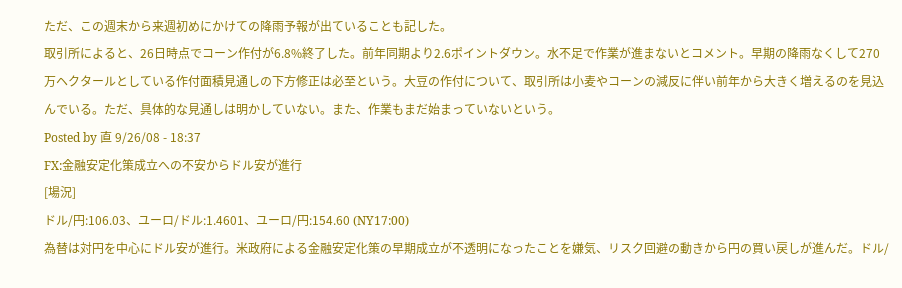ただ、この週末から来週初めにかけての降雨予報が出ていることも記した。
取引所によると、26日時点でコーン作付が6.8%終了した。前年同期より2.6ポイントダウン。水不足で作業が進まないとコメント。早期の降雨なくして270万ヘクタールとしている作付面積見通しの下方修正は必至という。大豆の作付について、取引所は小麦やコーンの減反に伴い前年から大きく増えるのを見込んでいる。ただ、具体的な見通しは明かしていない。また、作業もまだ始まっていないという。
Posted by 直 9/26/08 - 18:37
FX:金融安定化策成立への不安からドル安が進行
[場況]
ドル/円:106.03、ユーロ/ドル:1.4601、ユーロ/円:154.60 (NY17:00)
為替は対円を中心にドル安が進行。米政府による金融安定化策の早期成立が不透明になったことを嫌気、リスク回避の動きから円の買い戻しが進んだ。ドル/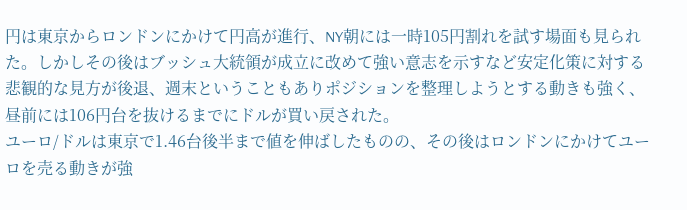円は東京からロンドンにかけて円高が進行、NY朝には一時105円割れを試す場面も見られた。しかしその後はブッシュ大統領が成立に改めて強い意志を示すなど安定化策に対する悲観的な見方が後退、週末ということもありポジションを整理しようとする動きも強く、昼前には106円台を抜けるまでにドルが買い戻された。
ユーロ/ドルは東京で1.46台後半まで値を伸ばしたものの、その後はロンドンにかけてユーロを売る動きが強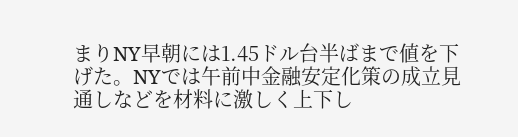まりNY早朝には1.45ドル台半ばまで値を下げた。NYでは午前中金融安定化策の成立見通しなどを材料に激しく上下し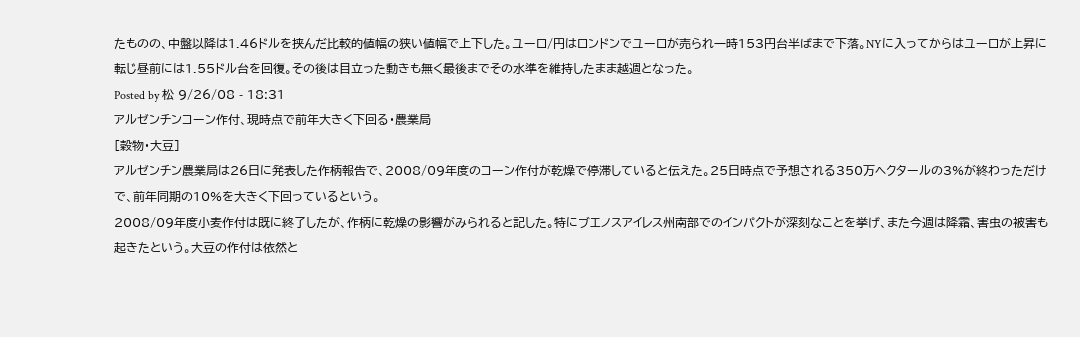たものの、中盤以降は1.46ドルを挟んだ比較的値幅の狭い値幅で上下した。ユーロ/円はロンドンでユーロが売られ一時153円台半ばまで下落。NYに入ってからはユーロが上昇に転じ昼前には1.55ドル台を回復。その後は目立った動きも無く最後までその水準を維持したまま越週となった。
Posted by 松 9/26/08 - 18:31
アルゼンチンコーン作付、現時点で前年大きく下回る・農業局
[穀物・大豆]
アルゼンチン農業局は26日に発表した作柄報告で、2008/09年度のコーン作付が乾燥で停滞していると伝えた。25日時点で予想される350万ヘクタールの3%が終わっただけで、前年同期の10%を大きく下回っているという。
2008/09年度小麦作付は既に終了したが、作柄に乾燥の影響がみられると記した。特にブエノスアイレス州南部でのインパクトが深刻なことを挙げ、また今週は降霜、害虫の被害も起きたという。大豆の作付は依然と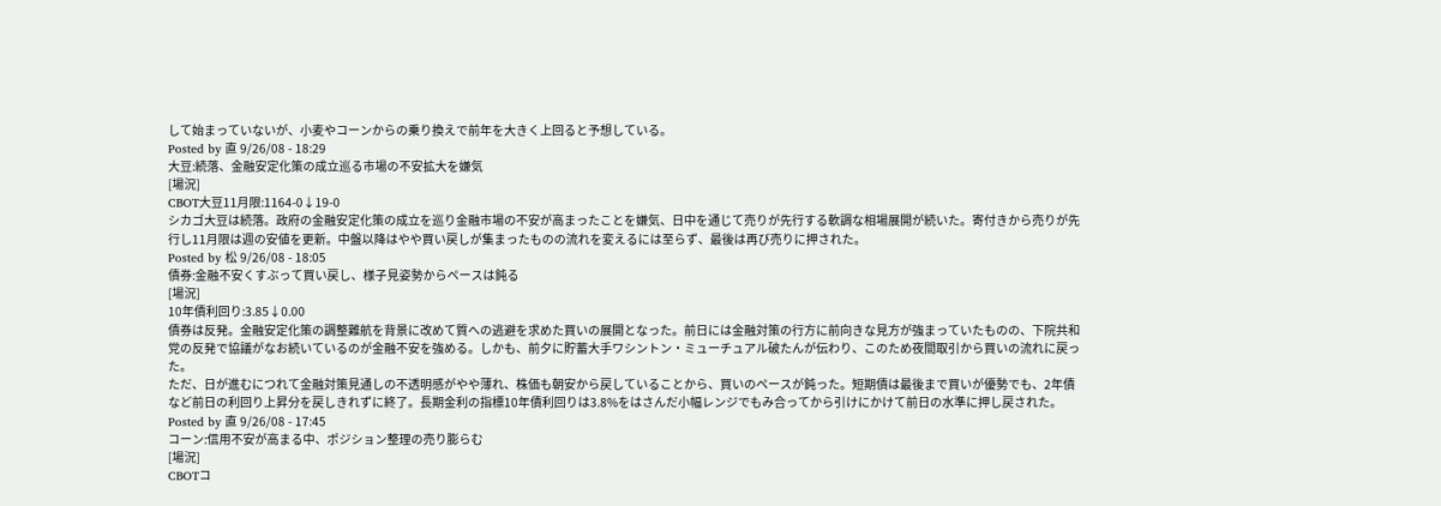して始まっていないが、小麦やコーンからの乗り換えで前年を大きく上回ると予想している。
Posted by 直 9/26/08 - 18:29
大豆:続落、金融安定化策の成立巡る市場の不安拡大を嫌気
[場況]
CBOT大豆11月限:1164-0↓19-0
シカゴ大豆は続落。政府の金融安定化策の成立を巡り金融市場の不安が高まったことを嫌気、日中を通じて売りが先行する軟調な相場展開が続いた。寄付きから売りが先行し11月限は週の安値を更新。中盤以降はやや買い戻しが集まったものの流れを変えるには至らず、最後は再び売りに押された。
Posted by 松 9/26/08 - 18:05
債券:金融不安くすぶって買い戻し、様子見姿勢からペースは鈍る
[場況]
10年債利回り:3.85↓0.00
債券は反発。金融安定化策の調整難航を背景に改めて質への逃避を求めた買いの展開となった。前日には金融対策の行方に前向きな見方が強まっていたものの、下院共和党の反発で協議がなお続いているのが金融不安を強める。しかも、前夕に貯蓄大手ワシントン・ミューチュアル破たんが伝わり、このため夜間取引から買いの流れに戻った。
ただ、日が進むにつれて金融対策見通しの不透明感がやや薄れ、株価も朝安から戻していることから、買いのペースが鈍った。短期債は最後まで買いが優勢でも、2年債など前日の利回り上昇分を戻しきれずに終了。長期金利の指標10年債利回りは3.8%をはさんだ小幅レンジでもみ合ってから引けにかけて前日の水準に押し戻された。
Posted by 直 9/26/08 - 17:45
コーン:信用不安が高まる中、ポジション整理の売り膨らむ
[場況]
CBOTコ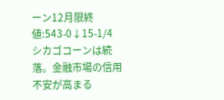ーン12月限終値:543-0↓15-1/4
シカゴコーンは続落。金融市場の信用不安が高まる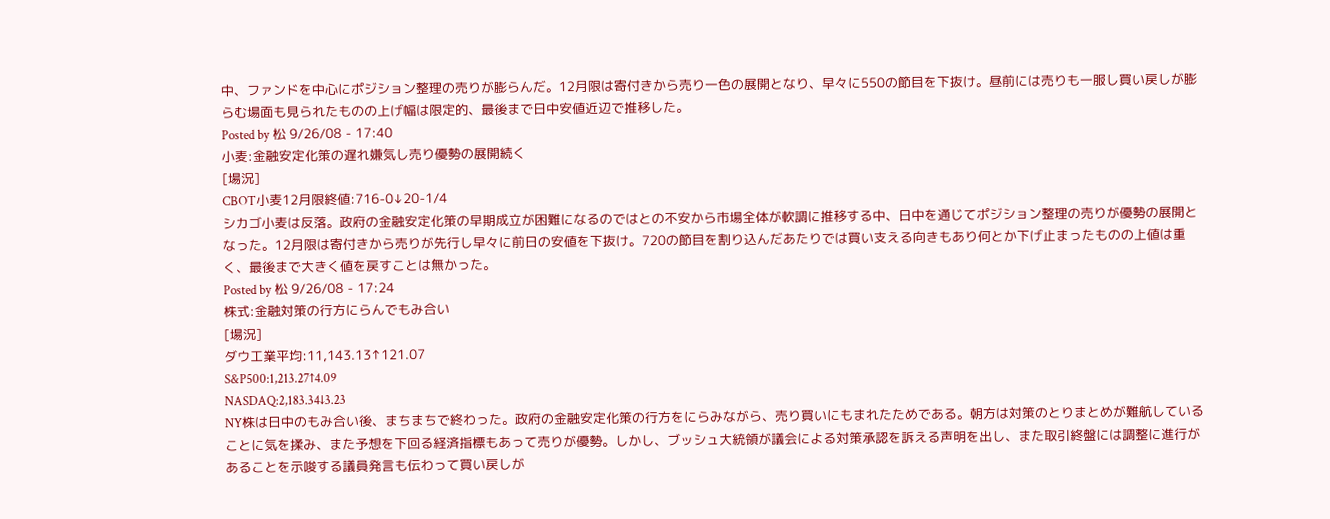中、ファンドを中心にポジション整理の売りが膨らんだ。12月限は寄付きから売り一色の展開となり、早々に550の節目を下抜け。昼前には売りも一服し買い戻しが膨らむ場面も見られたものの上げ幅は限定的、最後まで日中安値近辺で推移した。
Posted by 松 9/26/08 - 17:40
小麦:金融安定化策の遅れ嫌気し売り優勢の展開続く
[場況]
CBOT小麦12月限終値:716-0↓20-1/4
シカゴ小麦は反落。政府の金融安定化策の早期成立が困難になるのではとの不安から市場全体が軟調に推移する中、日中を通じてポジション整理の売りが優勢の展開となった。12月限は寄付きから売りが先行し早々に前日の安値を下抜け。720の節目を割り込んだあたりでは買い支える向きもあり何とか下げ止まったものの上値は重く、最後まで大きく値を戻すことは無かった。
Posted by 松 9/26/08 - 17:24
株式:金融対策の行方にらんでもみ合い
[場況]
ダウ工業平均:11,143.13↑121.07
S&P500:1,213.27↑4.09
NASDAQ:2,183.34↓3.23
NY株は日中のもみ合い後、まちまちで終わった。政府の金融安定化策の行方をにらみながら、売り買いにもまれたためである。朝方は対策のとりまとめが難航していることに気を揉み、また予想を下回る経済指標もあって売りが優勢。しかし、ブッシュ大統領が議会による対策承認を訴える声明を出し、また取引終盤には調整に進行があることを示唆する議員発言も伝わって買い戻しが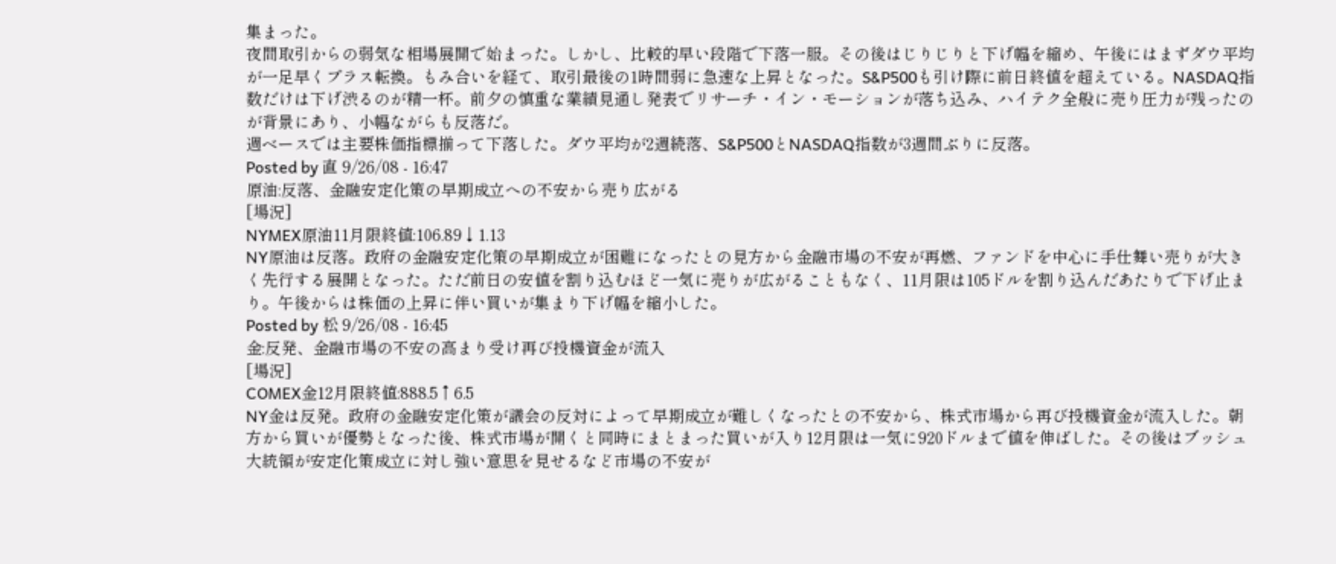集まった。
夜間取引からの弱気な相場展開で始まった。しかし、比較的早い段階で下落一服。その後はじりじりと下げ幅を縮め、午後にはまずダウ平均が一足早くプラス転換。もみ合いを経て、取引最後の1時間弱に急速な上昇となった。S&P500も引け際に前日終値を超えている。NASDAQ指数だけは下げ渋るのが精一杯。前夕の慎重な業績見通し発表でリサーチ・イン・モーションが落ち込み、ハイテク全般に売り圧力が残ったのが背景にあり、小幅ながらも反落だ。
週ベースでは主要株価指標揃って下落した。ダウ平均が2週続落、S&P500とNASDAQ指数が3週間ぶりに反落。
Posted by 直 9/26/08 - 16:47
原油:反落、金融安定化策の早期成立への不安から売り広がる
[場況]
NYMEX原油11月限終値:106.89↓1.13
NY原油は反落。政府の金融安定化策の早期成立が困難になったとの見方から金融市場の不安が再燃、ファンドを中心に手仕舞い売りが大きく先行する展開となった。ただ前日の安値を割り込むほど一気に売りが広がることもなく、11月限は105ドルを割り込んだあたりで下げ止まり。午後からは株価の上昇に伴い買いが集まり下げ幅を縮小した。
Posted by 松 9/26/08 - 16:45
金:反発、金融市場の不安の高まり受け再び投機資金が流入
[場況]
COMEX金12月限終値:888.5↑6.5
NY金は反発。政府の金融安定化策が議会の反対によって早期成立が難しくなったとの不安から、株式市場から再び投機資金が流入した。朝方から買いが優勢となった後、株式市場が開くと同時にまとまった買いが入り12月限は一気に920ドルまで値を伸ばした。その後はブッシュ大統領が安定化策成立に対し強い意思を見せるなど市場の不安が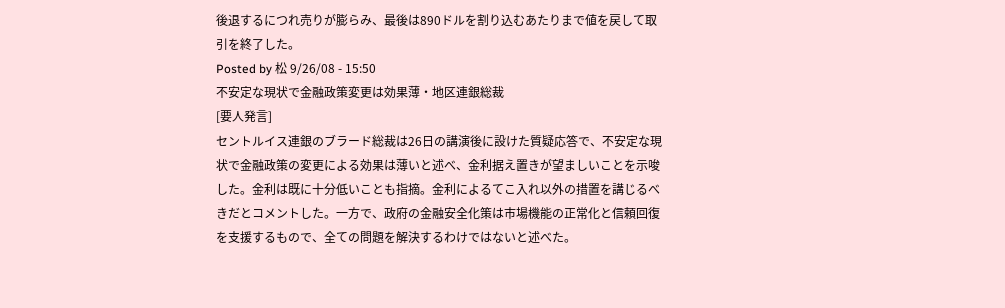後退するにつれ売りが膨らみ、最後は890ドルを割り込むあたりまで値を戻して取引を終了した。
Posted by 松 9/26/08 - 15:50
不安定な現状で金融政策変更は効果薄・地区連銀総裁
[要人発言]
セントルイス連銀のブラード総裁は26日の講演後に設けた質疑応答で、不安定な現状で金融政策の変更による効果は薄いと述べ、金利据え置きが望ましいことを示唆した。金利は既に十分低いことも指摘。金利によるてこ入れ以外の措置を講じるべきだとコメントした。一方で、政府の金融安全化策は市場機能の正常化と信頼回復を支援するもので、全ての問題を解決するわけではないと述べた。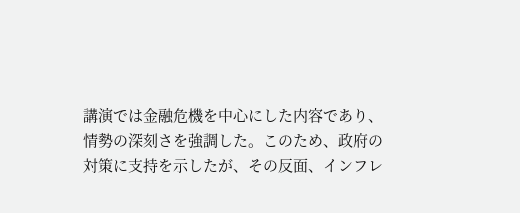講演では金融危機を中心にした内容であり、情勢の深刻さを強調した。このため、政府の対策に支持を示したが、その反面、インフレ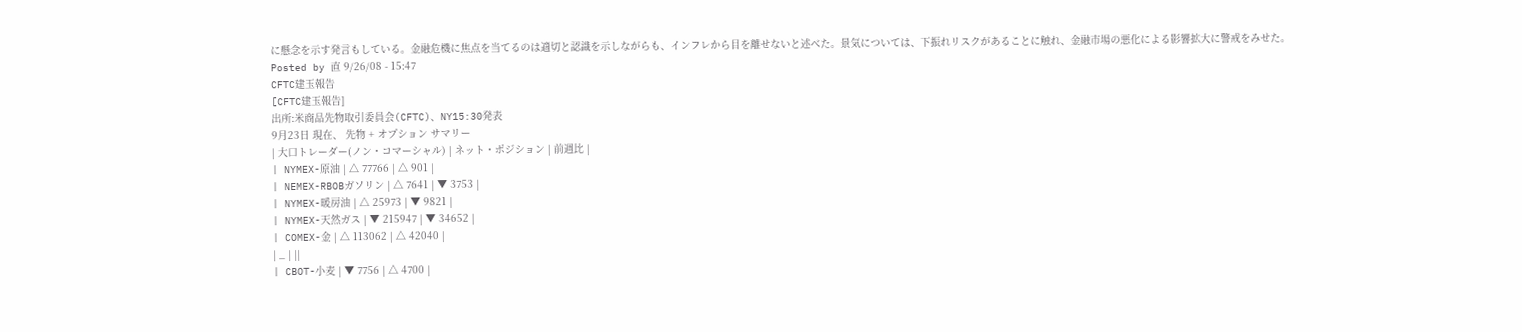に懸念を示す発言もしている。金融危機に焦点を当てるのは適切と認識を示しながらも、インフレから目を離せないと述べた。景気については、下振れリスクがあることに触れ、金融市場の悪化による影響拡大に警戒をみせた。
Posted by 直 9/26/08 - 15:47
CFTC建玉報告
[CFTC建玉報告]
出所:米商品先物取引委員会(CFTC)、NY15:30発表
9月23日 現在、 先物 + オプション サマリー
| 大口トレーダー(ノン・コマーシャル) | ネット・ポジション | 前週比 |
| NYMEX-原油 | △ 77766 | △ 901 |
| NEMEX-RBOBガソリン | △ 7641 | ▼ 3753 |
| NYMEX-暖房油 | △ 25973 | ▼ 9821 |
| NYMEX-天然ガス | ▼ 215947 | ▼ 34652 |
| COMEX-金 | △ 113062 | △ 42040 |
| _ | ||
| CBOT-小麦 | ▼ 7756 | △ 4700 |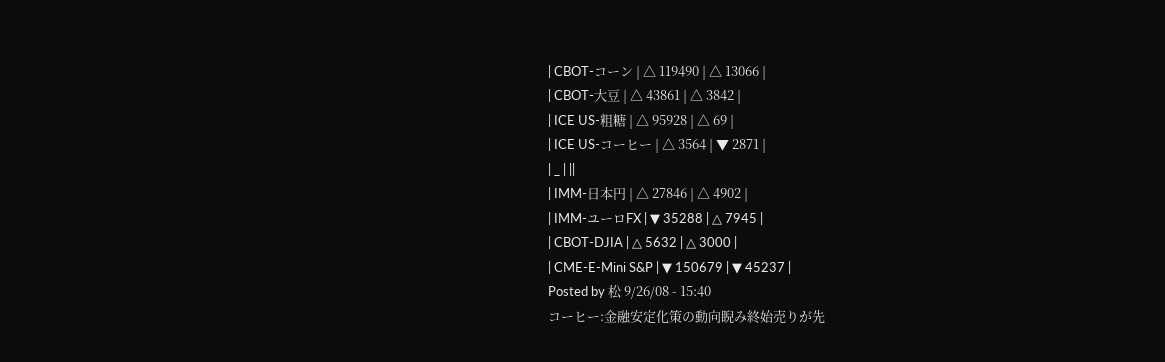| CBOT-コーン | △ 119490 | △ 13066 |
| CBOT-大豆 | △ 43861 | △ 3842 |
| ICE US-粗糖 | △ 95928 | △ 69 |
| ICE US-コーヒー | △ 3564 | ▼ 2871 |
| _ | ||
| IMM-日本円 | △ 27846 | △ 4902 |
| IMM-ユーロFX | ▼ 35288 | △ 7945 |
| CBOT-DJIA | △ 5632 | △ 3000 |
| CME-E-Mini S&P | ▼ 150679 | ▼ 45237 |
Posted by 松 9/26/08 - 15:40
コーヒー:金融安定化策の動向睨み終始売りが先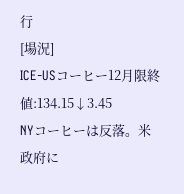行
[場況]
ICE-USコーヒー12月限終値:134.15↓3.45
NYコーヒーは反落。米政府に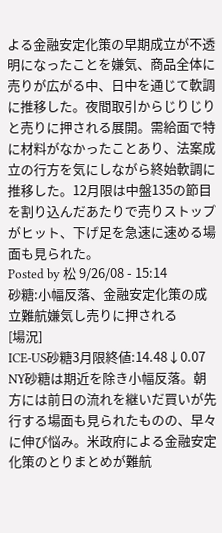よる金融安定化策の早期成立が不透明になったことを嫌気、商品全体に売りが広がる中、日中を通じて軟調に推移した。夜間取引からじりじりと売りに押される展開。需給面で特に材料がなかったことあり、法案成立の行方を気にしながら終始軟調に推移した。12月限は中盤135の節目を割り込んだあたりで売りストップがヒット、下げ足を急速に速める場面も見られた。
Posted by 松 9/26/08 - 15:14
砂糖:小幅反落、金融安定化策の成立難航嫌気し売りに押される
[場況]
ICE-US砂糖3月限終値:14.48↓0.07
NY砂糖は期近を除き小幅反落。朝方には前日の流れを継いだ買いが先行する場面も見られたものの、早々に伸び悩み。米政府による金融安定化策のとりまとめが難航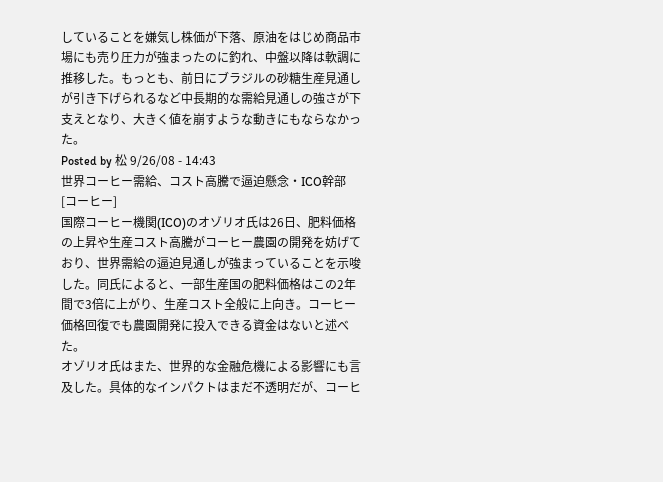していることを嫌気し株価が下落、原油をはじめ商品市場にも売り圧力が強まったのに釣れ、中盤以降は軟調に推移した。もっとも、前日にブラジルの砂糖生産見通しが引き下げられるなど中長期的な需給見通しの強さが下支えとなり、大きく値を崩すような動きにもならなかった。
Posted by 松 9/26/08 - 14:43
世界コーヒー需給、コスト高騰で逼迫懸念・ICO幹部
[コーヒー]
国際コーヒー機関(ICO)のオゾリオ氏は26日、肥料価格の上昇や生産コスト高騰がコーヒー農園の開発を妨げており、世界需給の逼迫見通しが強まっていることを示唆した。同氏によると、一部生産国の肥料価格はこの2年間で3倍に上がり、生産コスト全般に上向き。コーヒー価格回復でも農園開発に投入できる資金はないと述べた。
オゾリオ氏はまた、世界的な金融危機による影響にも言及した。具体的なインパクトはまだ不透明だが、コーヒ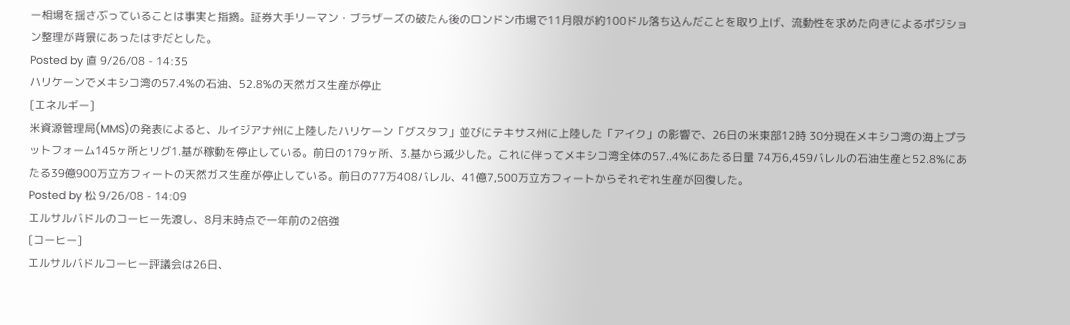ー相場を揺さぶっていることは事実と指摘。証券大手リーマン・ブラザーズの破たん後のロンドン市場で11月限が約100ドル落ち込んだことを取り上げ、流動性を求めた向きによるポジション整理が背景にあったはずだとした。
Posted by 直 9/26/08 - 14:35
ハリケーンでメキシコ湾の57.4%の石油、52.8%の天然ガス生産が停止
[エネルギー]
米資源管理局(MMS)の発表によると、ルイジアナ州に上陸したハリケーン「グスタフ」並びにテキサス州に上陸した「アイク」の影響で、26日の米東部12時 30分現在メキシコ湾の海上プラットフォーム145ヶ所とリグ1.基が稼動を停止している。前日の179ヶ所、3.基から減少した。これに伴ってメキシコ湾全体の57..4%にあたる日量 74万6,459バレルの石油生産と52.8%にあたる39億900万立方フィートの天然ガス生産が停止している。前日の77万408バレル、41億7,500万立方フィートからそれぞれ生産が回復した。
Posted by 松 9/26/08 - 14:09
エルサルバドルのコーヒー先渡し、8月末時点で一年前の2倍強
[コーヒー]
エルサルバドルコーヒー評議会は26日、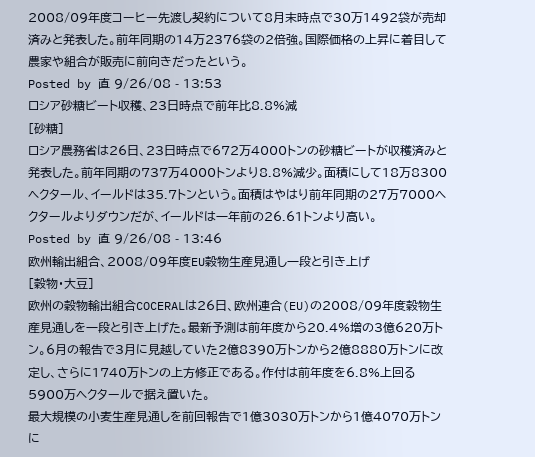2008/09年度コーヒー先渡し契約について8月末時点で30万1492袋が売却済みと発表した。前年同期の14万2376袋の2倍強。国際価格の上昇に着目して農家や組合が販売に前向きだったという。
Posted by 直 9/26/08 - 13:53
ロシア砂糖ビート収穫、23日時点で前年比8.8%減
[砂糖]
ロシア農務省は26日、23日時点で672万4000トンの砂糖ビートが収穫済みと発表した。前年同期の737万4000トンより8.8%減少。面積にして18万8300ヘクタール、イールドは35.7トンという。面積はやはり前年同期の27万7000ヘクタールよりダウンだが、イールドは一年前の26.61トンより高い。
Posted by 直 9/26/08 - 13:46
欧州輸出組合、2008/09年度EU穀物生産見通し一段と引き上げ
[穀物・大豆]
欧州の穀物輸出組合COCERALは26日、欧州連合(EU)の2008/09年度穀物生産見通しを一段と引き上げた。最新予測は前年度から20.4%増の3億620万トン。6月の報告で3月に見越していた2億8390万トンから2億8880万トンに改定し、さらに1740万トンの上方修正である。作付は前年度を6.8%上回る5900万ヘクタールで据え置いた。
最大規模の小麦生産見通しを前回報告で1億3030万トンから1億4070万トンに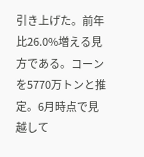引き上げた。前年比26.0%増える見方である。コーンを5770万トンと推定。6月時点で見越して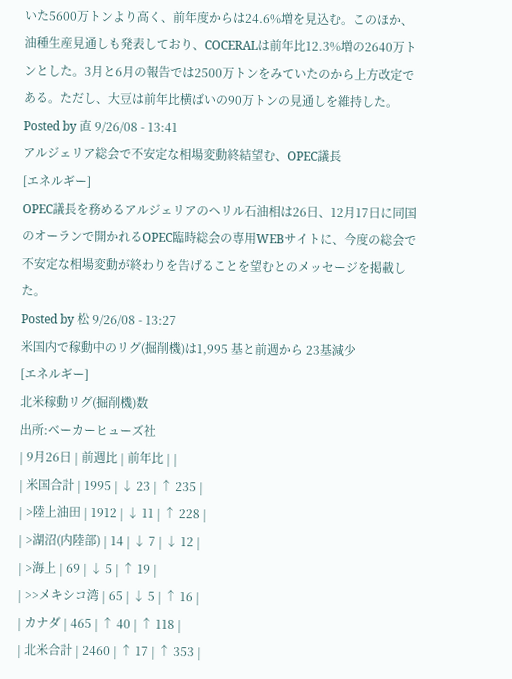いた5600万トンより高く、前年度からは24.6%増を見込む。このほか、油種生産見通しも発表しており、COCERALは前年比12.3%増の2640万トンとした。3月と6月の報告では2500万トンをみていたのから上方改定である。ただし、大豆は前年比横ばいの90万トンの見通しを維持した。
Posted by 直 9/26/08 - 13:41
アルジェリア総会で不安定な相場変動終結望む、OPEC議長
[エネルギー]
OPEC議長を務めるアルジェリアのヘリル石油相は26日、12月17日に同国のオーランで開かれるOPEC臨時総会の専用WEBサイトに、今度の総会で不安定な相場変動が終わりを告げることを望むとのメッセージを掲載した。
Posted by 松 9/26/08 - 13:27
米国内で稼動中のリグ(掘削機)は1,995 基と前週から 23基減少
[エネルギー]
北米稼動リグ(掘削機)数
出所:ベーカーヒューズ社
| 9月26日 | 前週比 | 前年比 | |
| 米国合計 | 1995 | ↓ 23 | ↑ 235 |
| >陸上油田 | 1912 | ↓ 11 | ↑ 228 |
| >湖沼(内陸部) | 14 | ↓ 7 | ↓ 12 |
| >海上 | 69 | ↓ 5 | ↑ 19 |
| >>メキシコ湾 | 65 | ↓ 5 | ↑ 16 |
| カナダ | 465 | ↑ 40 | ↑ 118 |
| 北米合計 | 2460 | ↑ 17 | ↑ 353 |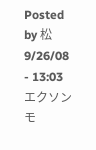Posted by 松 9/26/08 - 13:03
エクソンモ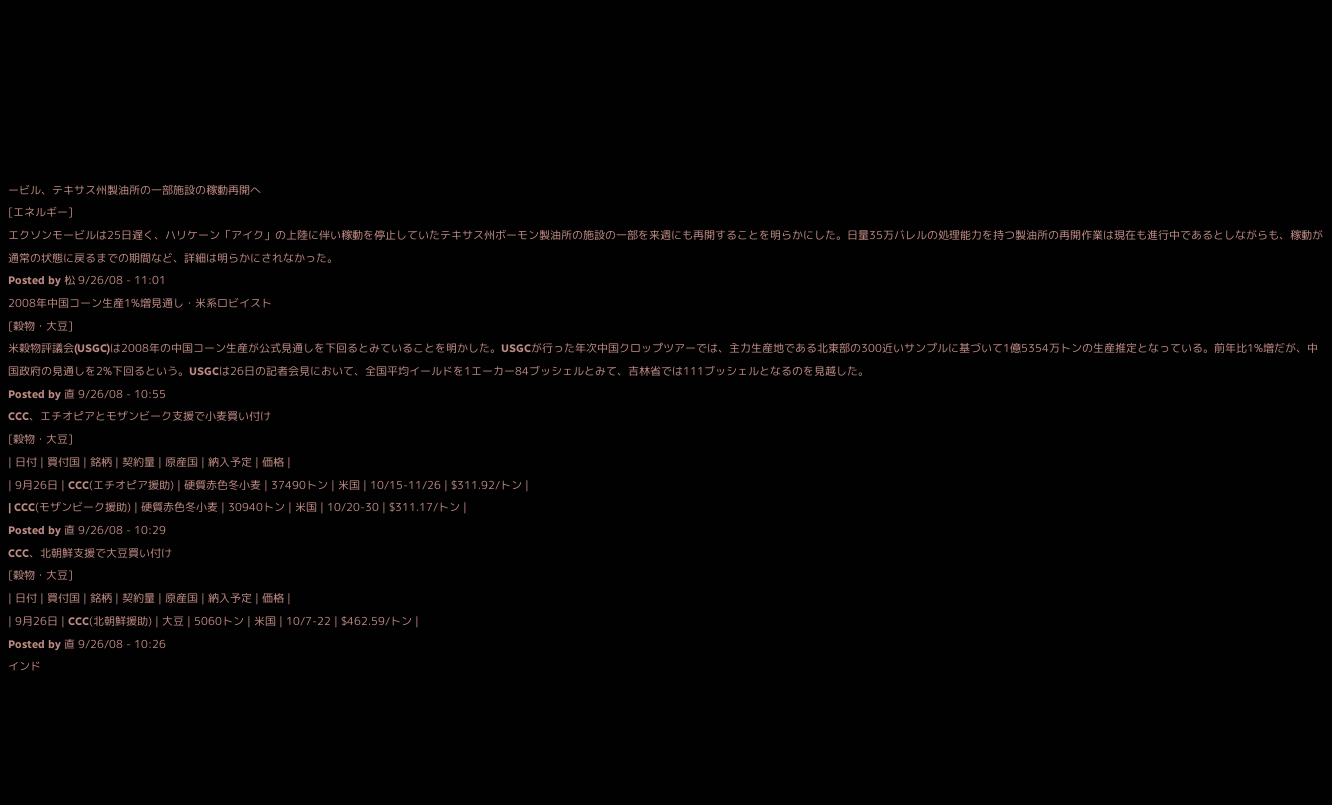ービル、テキサス州製油所の一部施設の稼動再開へ
[エネルギー]
エクソンモービルは25日遅く、ハリケーン「アイク」の上陸に伴い稼動を停止していたテキサス州ボーモン製油所の施設の一部を来週にも再開することを明らかにした。日量35万バレルの処理能力を持つ製油所の再開作業は現在も進行中であるとしながらも、稼動が通常の状態に戻るまでの期間など、詳細は明らかにされなかった。
Posted by 松 9/26/08 - 11:01
2008年中国コーン生産1%増見通し・米系ロビイスト
[穀物・大豆]
米穀物評議会(USGC)は2008年の中国コーン生産が公式見通しを下回るとみていることを明かした。USGCが行った年次中国クロップツアーでは、主力生産地である北東部の300近いサンプルに基づいて1億5354万トンの生産推定となっている。前年比1%増だが、中国政府の見通しを2%下回るという。USGCは26日の記者会見において、全国平均イールドを1エーカー84ブッシェルとみて、吉林省では111ブッシェルとなるのを見越した。
Posted by 直 9/26/08 - 10:55
CCC、エチオピアとモザンビーク支援で小麦買い付け
[穀物・大豆]
| 日付 | 買付国 | 銘柄 | 契約量 | 原産国 | 納入予定 | 価格 |
| 9月26日 | CCC(エチオピア援助) | 硬質赤色冬小麦 | 37490トン | 米国 | 10/15-11/26 | $311.92/トン |
| CCC(モザンビーク援助) | 硬質赤色冬小麦 | 30940トン | 米国 | 10/20-30 | $311.17/トン |
Posted by 直 9/26/08 - 10:29
CCC、北朝鮮支援で大豆買い付け
[穀物・大豆]
| 日付 | 買付国 | 銘柄 | 契約量 | 原産国 | 納入予定 | 価格 |
| 9月26日 | CCC(北朝鮮援助) | 大豆 | 5060トン | 米国 | 10/7-22 | $462.59/トン |
Posted by 直 9/26/08 - 10:26
インド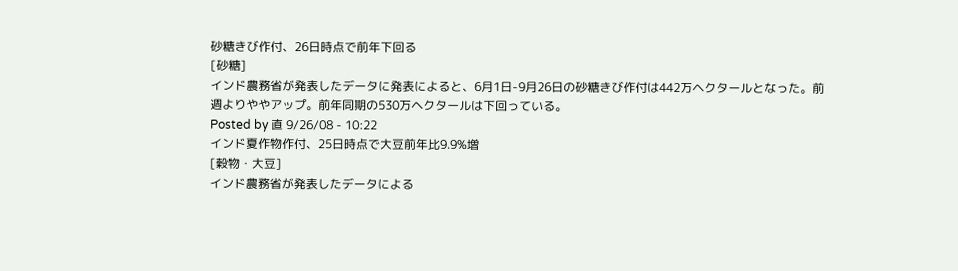砂糖きび作付、26日時点で前年下回る
[砂糖]
インド農務省が発表したデータに発表によると、6月1日-9月26日の砂糖きび作付は442万ヘクタールとなった。前週よりややアップ。前年同期の530万ヘクタールは下回っている。
Posted by 直 9/26/08 - 10:22
インド夏作物作付、25日時点で大豆前年比9.9%増
[穀物・大豆]
インド農務省が発表したデータによる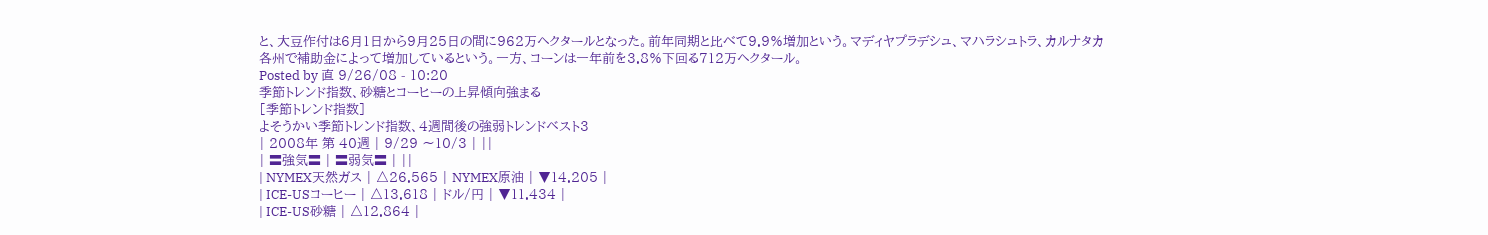と、大豆作付は6月1日から9月25日の間に962万ヘクタールとなった。前年同期と比べて9.9%増加という。マディヤプラデシュ、マハラシュトラ、カルナタカ各州で補助金によって増加しているという。一方、コーンは一年前を3.8%下回る712万ヘクタール。
Posted by 直 9/26/08 - 10:20
季節トレンド指数、砂糖とコーヒーの上昇傾向強まる
[季節トレンド指数]
よそうかい季節トレンド指数、4週間後の強弱トレンドベスト3
| 2008年 第 40週 | 9/29 〜10/3 | ||
| 〓強気〓 | 〓弱気〓 | ||
| NYMEX天然ガス | △26.565 | NYMEX原油 | ▼14.205 |
| ICE-USコーヒー | △13.618 | ドル/円 | ▼11.434 |
| ICE-US砂糖 | △12.864 |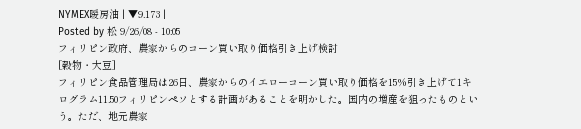NYMEX暖房油 | ▼9.173 |
Posted by 松 9/26/08 - 10:05
フィリピン政府、農家からのコーン買い取り価格引き上げ検討
[穀物・大豆]
フィリピン食品管理局は26日、農家からのイエローコーン買い取り価格を15%引き上げて1キログラム11.50フィリピンペソとする計画があることを明かした。国内の増産を狙ったものという。ただ、地元農家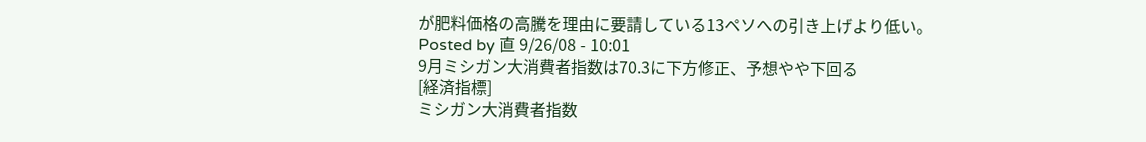が肥料価格の高騰を理由に要請している13ペソへの引き上げより低い。
Posted by 直 9/26/08 - 10:01
9月ミシガン大消費者指数は70.3に下方修正、予想やや下回る
[経済指標]
ミシガン大消費者指数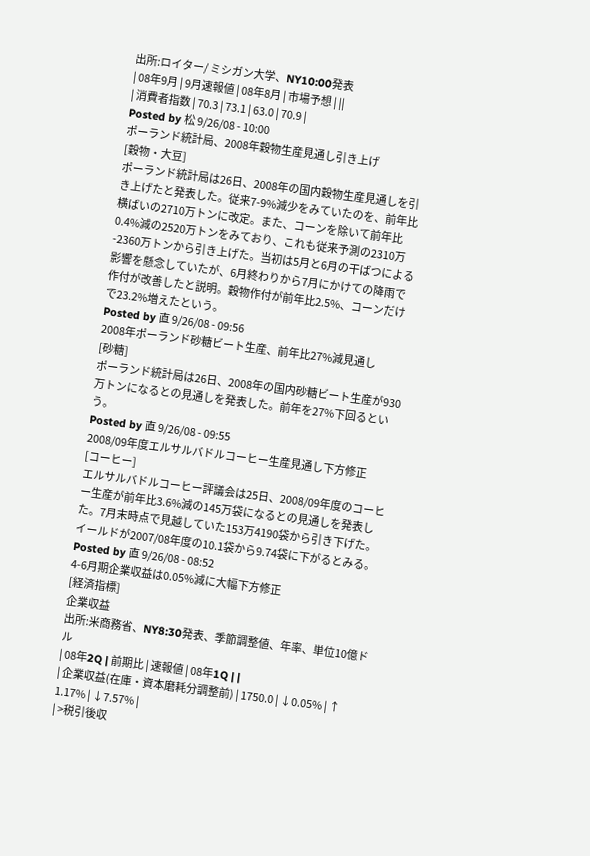出所:ロイター/ ミシガン大学、NY10:00発表
| 08年9月 | 9月速報値 | 08年8月 | 市場予想 | ||
| 消費者指数 | 70.3 | 73.1 | 63.0 | 70.9 |
Posted by 松 9/26/08 - 10:00
ポーランド統計局、2008年穀物生産見通し引き上げ
[穀物・大豆]
ポーランド統計局は26日、2008年の国内穀物生産見通しを引き上げたと発表した。従来7-9%減少をみていたのを、前年比横ばいの2710万トンに改定。また、コーンを除いて前年比0.4%減の2520万トンをみており、これも従来予測の2310万-2360万トンから引き上げた。当初は5月と6月の干ばつによる影響を懸念していたが、6月終わりから7月にかけての降雨で作付が改善したと説明。穀物作付が前年比2.5%、コーンだけで23.2%増えたという。
Posted by 直 9/26/08 - 09:56
2008年ポーランド砂糖ビート生産、前年比27%減見通し
[砂糖]
ポーランド統計局は26日、2008年の国内砂糖ビート生産が930万トンになるとの見通しを発表した。前年を27%下回るという。
Posted by 直 9/26/08 - 09:55
2008/09年度エルサルバドルコーヒー生産見通し下方修正
[コーヒー]
エルサルバドルコーヒー評議会は25日、2008/09年度のコーヒー生産が前年比3.6%減の145万袋になるとの見通しを発表した。7月末時点で見越していた153万4190袋から引き下げた。イールドが2007/08年度の10.1袋から9.74袋に下がるとみる。
Posted by 直 9/26/08 - 08:52
4-6月期企業収益は0.05%減に大幅下方修正
[経済指標]
企業収益
出所:米商務省、NY8:30発表、季節調整値、年率、単位10億ドル
| 08年2Q | 前期比 | 速報値 | 08年1Q | |
| 企業収益(在庫・資本磨耗分調整前) | 1750.0 | ↓0.05% | ↑ 1.17% | ↓7.57% |
| >税引後収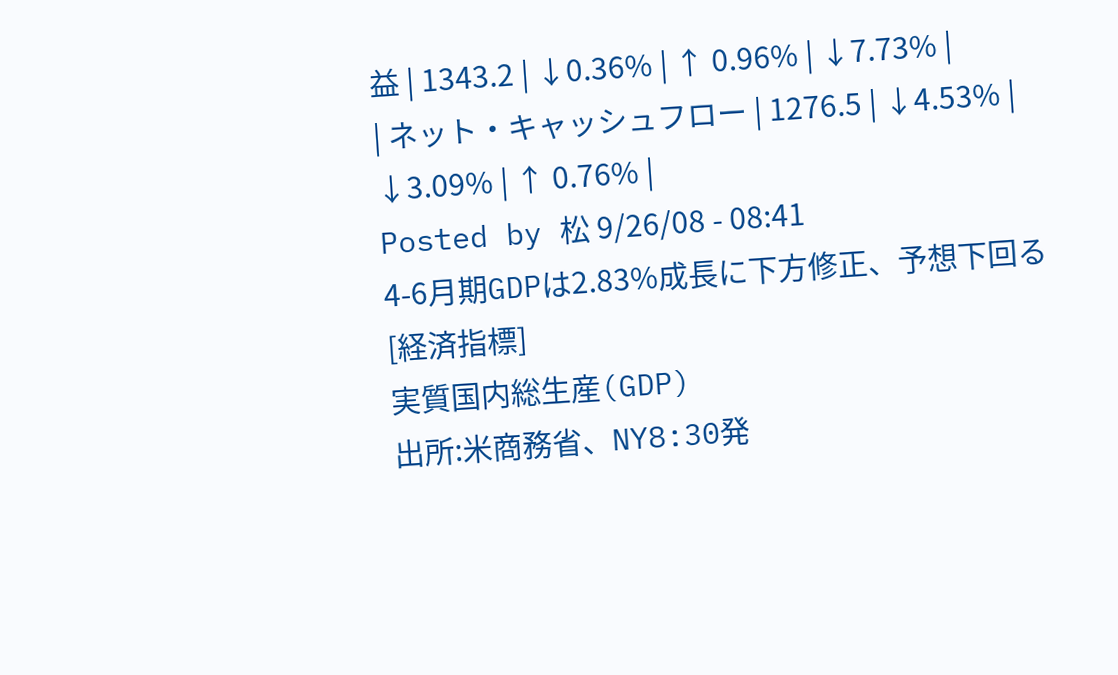益 | 1343.2 | ↓0.36% | ↑ 0.96% | ↓7.73% |
| ネット・キャッシュフロー | 1276.5 | ↓4.53% | ↓3.09% | ↑ 0.76% |
Posted by 松 9/26/08 - 08:41
4-6月期GDPは2.83%成長に下方修正、予想下回る
[経済指標]
実質国内総生産(GDP)
出所:米商務省、NY8:30発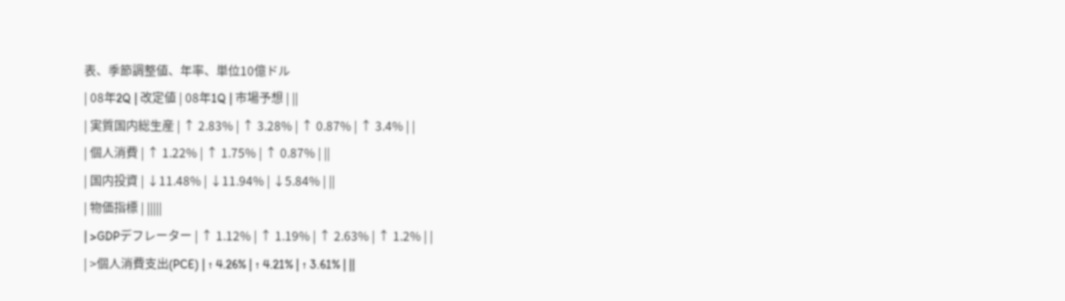表、季節調整値、年率、単位10億ドル
| 08年2Q | 改定値 | 08年1Q | 市場予想 | ||
| 実質国内総生産 | ↑ 2.83% | ↑ 3.28% | ↑ 0.87% | ↑ 3.4% | |
| 個人消費 | ↑ 1.22% | ↑ 1.75% | ↑ 0.87% | ||
| 国内投資 | ↓11.48% | ↓11.94% | ↓5.84% | ||
| 物価指標 | |||||
| >GDPデフレーター | ↑ 1.12% | ↑ 1.19% | ↑ 2.63% | ↑ 1.2% | |
| >個人消費支出(PCE) | ↑ 4.26% | ↑ 4.21% | ↑ 3.61% | ||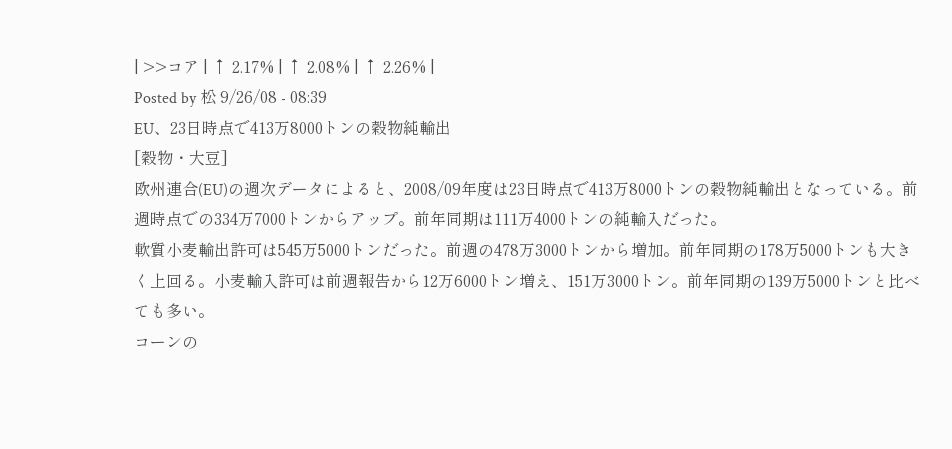| >>コア | ↑ 2.17% | ↑ 2.08% | ↑ 2.26% |
Posted by 松 9/26/08 - 08:39
EU、23日時点で413万8000トンの穀物純輸出
[穀物・大豆]
欧州連合(EU)の週次データによると、2008/09年度は23日時点で413万8000トンの穀物純輸出となっている。前週時点での334万7000トンからアップ。前年同期は111万4000トンの純輸入だった。
軟質小麦輸出許可は545万5000トンだった。前週の478万3000トンから増加。前年同期の178万5000トンも大きく上回る。小麦輸入許可は前週報告から12万6000トン増え、151万3000トン。前年同期の139万5000トンと比べても多い。
コーンの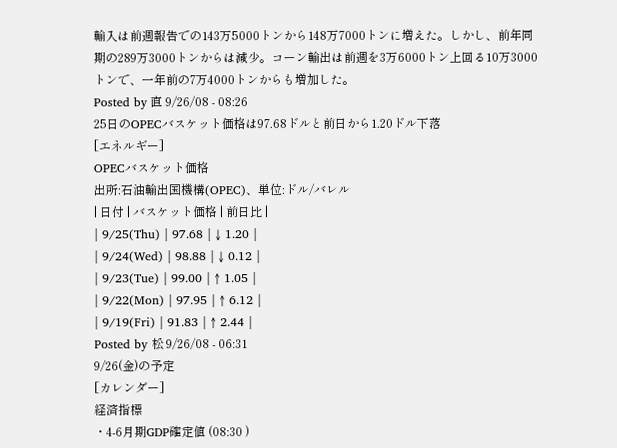輸入は前週報告での143万5000トンから148万7000トンに増えた。しかし、前年同期の289万3000トンからは減少。コーン輸出は前週を3万6000トン上回る10万3000トンで、一年前の7万4000トンからも増加した。
Posted by 直 9/26/08 - 08:26
25日のOPECバスケット価格は97.68ドルと前日から1.20ドル下落
[エネルギー]
OPECバスケット価格
出所:石油輸出国機構(OPEC)、単位:ドル/バレル
| 日付 | バスケット価格 | 前日比 |
| 9/25(Thu) | 97.68 | ↓ 1.20 |
| 9/24(Wed) | 98.88 | ↓ 0.12 |
| 9/23(Tue) | 99.00 | ↑ 1.05 |
| 9/22(Mon) | 97.95 | ↑ 6.12 |
| 9/19(Fri) | 91.83 | ↑ 2.44 |
Posted by 松 9/26/08 - 06:31
9/26(金)の予定
[カレンダー]
経済指標
・4-6月期GDP確定値 (08:30 )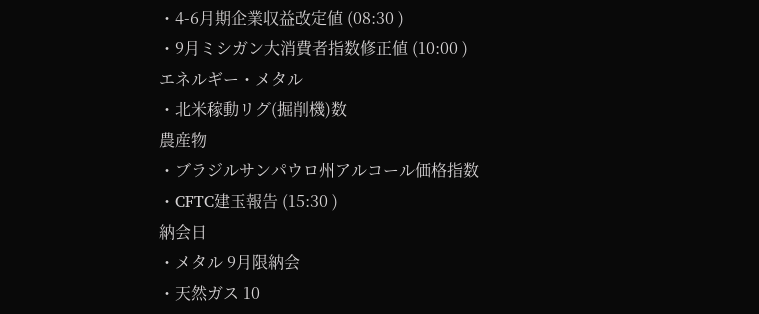・4-6月期企業収益改定値 (08:30 )
・9月ミシガン大消費者指数修正値 (10:00 )
エネルギー・メタル
・北米稼動リグ(掘削機)数
農産物
・ブラジルサンパウロ州アルコール価格指数
・CFTC建玉報告 (15:30 )
納会日
・メタル 9月限納会
・天然ガス 10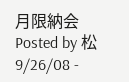月限納会
Posted by 松 9/26/08 -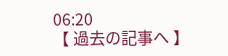06:20
【 過去の記事へ 】